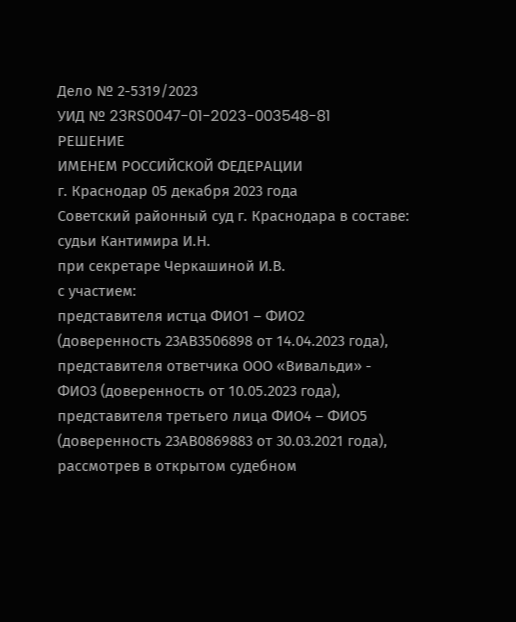Дело № 2-5319/2023
УИД № 23RS0047-01-2023-003548-81
РЕШЕНИЕ
ИМЕНЕМ РОССИЙСКОЙ ФЕДЕРАЦИИ
г. Краснодар 05 декабря 2023 года
Советский районный суд г. Краснодара в составе:
судьи Кантимира И.Н.
при секретаре Черкашиной И.В.
с участием:
представителя истца ФИО1 – ФИО2 (доверенность 23АВ3506898 от 14.04.2023 года),
представителя ответчика ООО «Вивальди» - ФИО3 (доверенность от 10.05.2023 года),
представителя третьего лица ФИО4 – ФИО5 (доверенность 23АВ0869883 от 30.03.2021 года),
рассмотрев в открытом судебном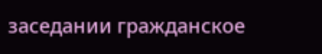заседании гражданское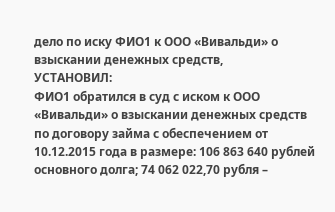дело по иску ФИО1 к ООО «Вивальди» о взыскании денежных средств,
УСТАНОВИЛ:
ФИО1 обратился в суд с иском к ООО «Вивальди» о взыскании денежных средств по договору займа с обеспечением от 10.12.2015 года в размере: 106 863 640 рублей основного долга; 74 062 022,70 рубля –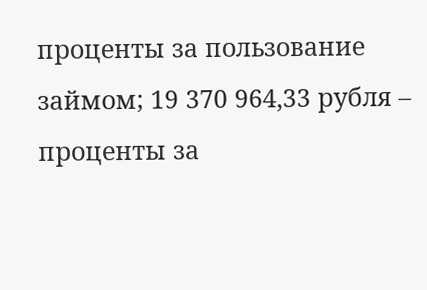проценты за пользование займом; 19 370 964,33 рубля – проценты за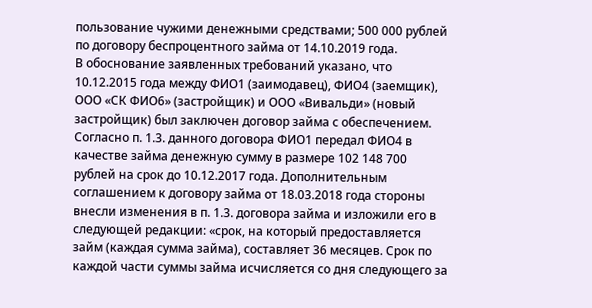пользование чужими денежными средствами; 500 000 рублей по договору беспроцентного займа от 14.10.2019 года.
В обоснование заявленных требований указано, что 10.12.2015 года между ФИО1 (заимодавец), ФИО4 (заемщик), ООО «СК ФИО6» (застройщик) и ООО «Вивальди» (новый застройщик) был заключен договор займа с обеспечением. Согласно п. 1.3. данного договора ФИО1 передал ФИО4 в качестве займа денежную сумму в размере 102 148 700 рублей на срок до 10.12.2017 года. Дополнительным соглашением к договору займа от 18.03.2018 года стороны внесли изменения в п. 1.3. договора займа и изложили его в следующей редакции: «срок, на который предоставляется займ (каждая сумма займа), составляет 36 месяцев. Срок по каждой части суммы займа исчисляется со дня следующего за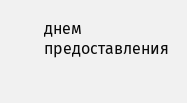днем предоставления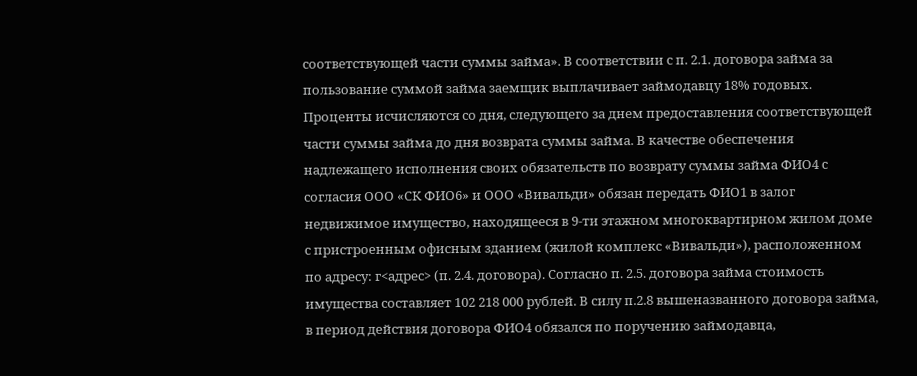соответствующей части суммы займа». В соответствии с п. 2.1. договора займа за пользование суммой займа заемщик выплачивает займодавцу 18% годовых. Проценты исчисляются со дня, следующего за днем предоставления соответствующей части суммы займа до дня возврата суммы займа. В качестве обеспечения надлежащего исполнения своих обязательств по возврату суммы займа ФИО4 с согласия ООО «СК ФИО6» и ООО «Вивальди» обязан передать ФИО1 в залог недвижимое имущество, находящееся в 9-ти этажном многоквартирном жилом доме с пристроенным офисным зданием (жилой комплекс «Вивальди»), расположенном по адресу: г<адрес> (п. 2.4. договора). Согласно п. 2.5. договора займа стоимость имущества составляет 102 218 000 рублей. В силу п.2.8 вышеназванного договора займа, в период действия договора ФИО4 обязался по поручению займодавца,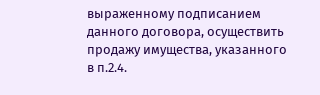выраженному подписанием данного договора, осуществить продажу имущества, указанного в п.2.4.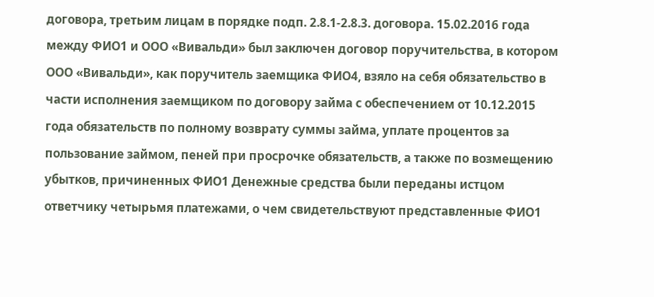договора, третьим лицам в порядке подп. 2.8.1-2.8.3. договора. 15.02.2016 года между ФИО1 и ООО «Вивальди» был заключен договор поручительства, в котором ООО «Вивальди», как поручитель заемщика ФИО4, взяло на себя обязательство в части исполнения заемщиком по договору займа с обеспечением от 10.12.2015 года обязательств по полному возврату суммы займа, уплате процентов за пользование займом, пеней при просрочке обязательств, а также по возмещению убытков, причиненных ФИО1 Денежные средства были переданы истцом ответчику четырьмя платежами, о чем свидетельствуют представленные ФИО1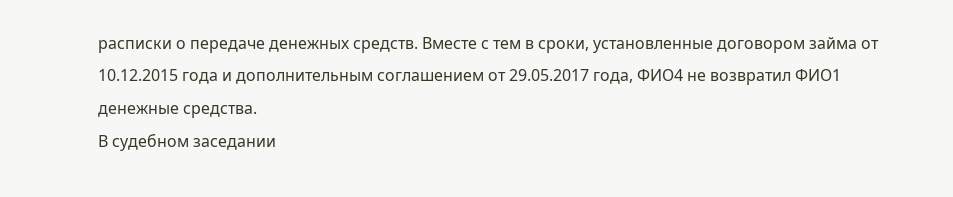расписки о передаче денежных средств. Вместе с тем в сроки, установленные договором займа от 10.12.2015 года и дополнительным соглашением от 29.05.2017 года, ФИО4 не возвратил ФИО1 денежные средства.
В судебном заседании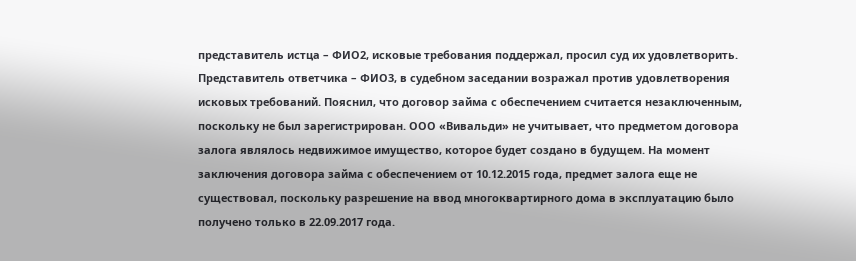представитель истца – ФИО2, исковые требования поддержал, просил суд их удовлетворить.
Представитель ответчика – ФИО3, в судебном заседании возражал против удовлетворения исковых требований. Пояснил, что договор займа с обеспечением считается незаключенным, поскольку не был зарегистрирован. ООО «Вивальди» не учитывает, что предметом договора залога являлось недвижимое имущество, которое будет создано в будущем. На момент заключения договора займа с обеспечением от 10.12.2015 года, предмет залога еще не существовал, поскольку разрешение на ввод многоквартирного дома в эксплуатацию было получено только в 22.09.2017 года.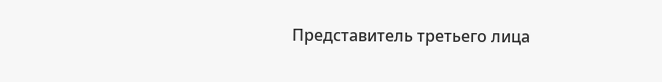Представитель третьего лица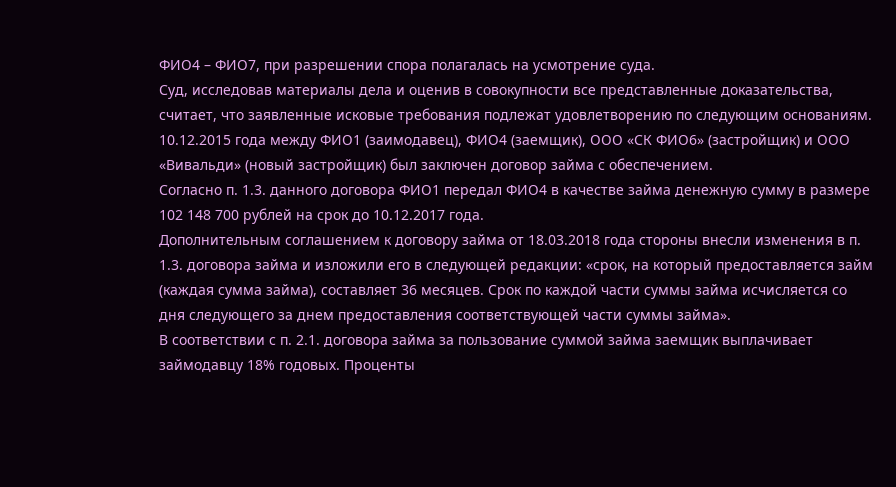ФИО4 – ФИО7, при разрешении спора полагалась на усмотрение суда.
Суд, исследовав материалы дела и оценив в совокупности все представленные доказательства, считает, что заявленные исковые требования подлежат удовлетворению по следующим основаниям.
10.12.2015 года между ФИО1 (заимодавец), ФИО4 (заемщик), ООО «СК ФИО6» (застройщик) и ООО «Вивальди» (новый застройщик) был заключен договор займа с обеспечением.
Согласно п. 1.3. данного договора ФИО1 передал ФИО4 в качестве займа денежную сумму в размере 102 148 700 рублей на срок до 10.12.2017 года.
Дополнительным соглашением к договору займа от 18.03.2018 года стороны внесли изменения в п. 1.3. договора займа и изложили его в следующей редакции: «срок, на который предоставляется займ (каждая сумма займа), составляет 36 месяцев. Срок по каждой части суммы займа исчисляется со дня следующего за днем предоставления соответствующей части суммы займа».
В соответствии с п. 2.1. договора займа за пользование суммой займа заемщик выплачивает займодавцу 18% годовых. Проценты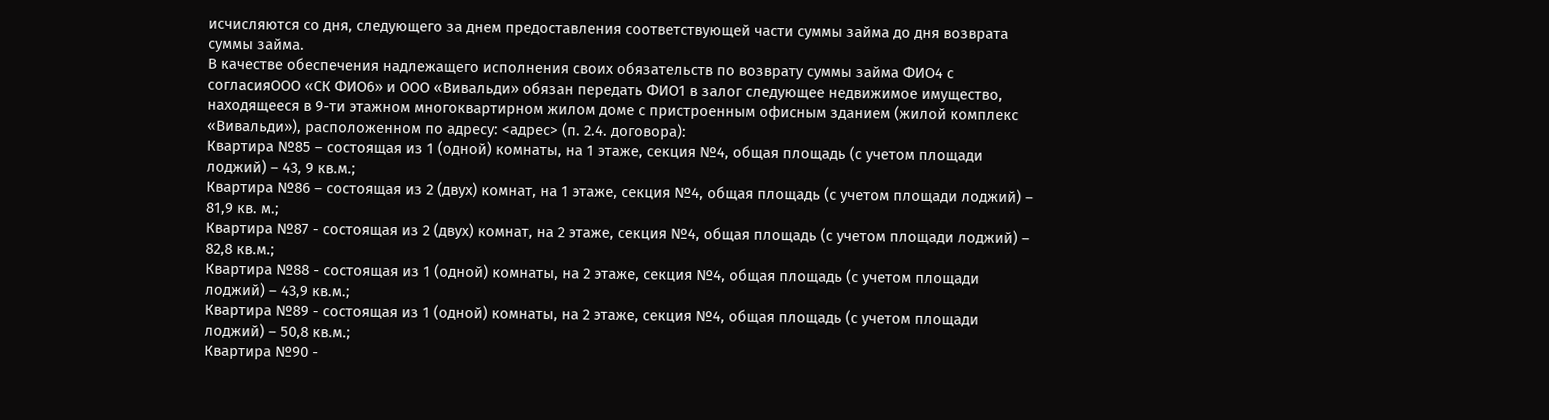исчисляются со дня, следующего за днем предоставления соответствующей части суммы займа до дня возврата суммы займа.
В качестве обеспечения надлежащего исполнения своих обязательств по возврату суммы займа ФИО4 с согласияООО «СК ФИО6» и ООО «Вивальди» обязан передать ФИО1 в залог следующее недвижимое имущество, находящееся в 9-ти этажном многоквартирном жилом доме с пристроенным офисным зданием (жилой комплекс «Вивальди»), расположенном по адресу: <адрес> (п. 2.4. договора):
Квартира №85 – состоящая из 1 (одной) комнаты, на 1 этаже, секция №4, общая площадь (с учетом площади лоджий) – 43, 9 кв.м.;
Квартира №86 – состоящая из 2 (двух) комнат, на 1 этаже, секция №4, общая площадь (с учетом площади лоджий) – 81,9 кв. м.;
Квартира №87 - состоящая из 2 (двух) комнат, на 2 этаже, секция №4, общая площадь (с учетом площади лоджий) – 82,8 кв.м.;
Квартира №88 - состоящая из 1 (одной) комнаты, на 2 этаже, секция №4, общая площадь (с учетом площади лоджий) – 43,9 кв.м.;
Квартира №89 - состоящая из 1 (одной) комнаты, на 2 этаже, секция №4, общая площадь (с учетом площади лоджий) – 50,8 кв.м.;
Квартира №90 -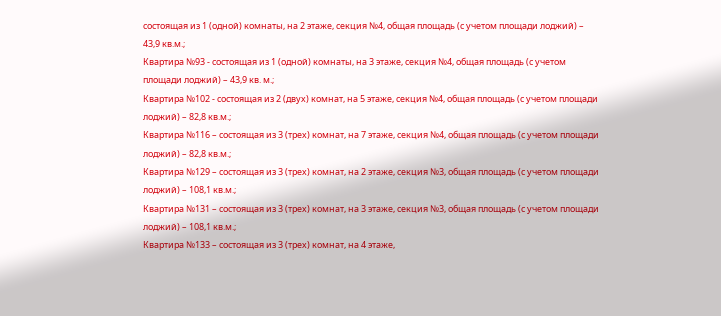состоящая из 1 (одной) комнаты, на 2 этаже, секция №4, общая площадь (с учетом площади лоджий) – 43,9 кв.м.;
Квартира №93 - состоящая из 1 (одной) комнаты, на 3 этаже, секция №4, общая площадь (с учетом площади лоджий) – 43,9 кв. м.;
Квартира №102 - состоящая из 2 (двух) комнат, на 5 этаже, секция №4, общая площадь (с учетом площади лоджий) – 82,8 кв.м.;
Квартира №116 – состоящая из 3 (трех) комнат, на 7 этаже, секция №4, общая площадь (с учетом площади лоджий) – 82,8 кв.м.;
Квартира №129 – состоящая из 3 (трех) комнат, на 2 этаже, секция №3, общая площадь (с учетом площади лоджий) – 108,1 кв.м.;
Квартира №131 – состоящая из 3 (трех) комнат, на 3 этаже, секция №3, общая площадь (с учетом площади лоджий) – 108,1 кв.м.;
Квартира №133 – состоящая из 3 (трех) комнат, на 4 этаже,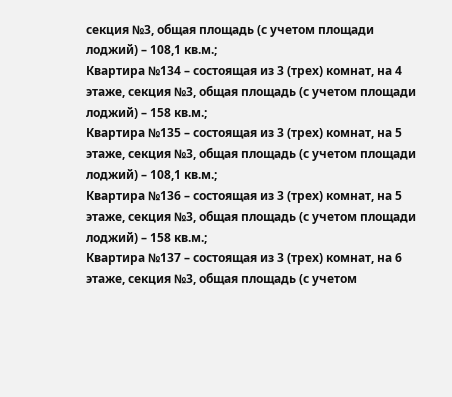секция №3, общая площадь (с учетом площади лоджий) – 108,1 кв.м.;
Квартира №134 – состоящая из 3 (трех) комнат, на 4 этаже, секция №3, общая площадь (с учетом площади лоджий) – 158 кв.м.;
Квартира №135 – состоящая из 3 (трех) комнат, на 5 этаже, секция №3, общая площадь (с учетом площади лоджий) – 108,1 кв.м.;
Квартира №136 – состоящая из 3 (трех) комнат, на 5 этаже, секция №3, общая площадь (с учетом площади лоджий) – 158 кв.м.;
Квартира №137 – состоящая из 3 (трех) комнат, на 6 этаже, секция №3, общая площадь (с учетом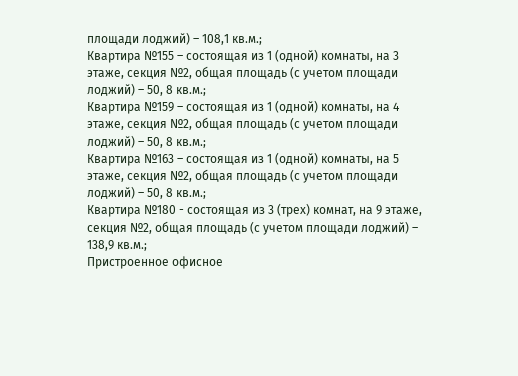площади лоджий) – 108,1 кв.м.;
Квартира №155 – состоящая из 1 (одной) комнаты, на 3 этаже, секция №2, общая площадь (с учетом площади лоджий) – 50, 8 кв.м.;
Квартира №159 – состоящая из 1 (одной) комнаты, на 4 этаже, секция №2, общая площадь (с учетом площади лоджий) – 50, 8 кв.м.;
Квартира №163 – состоящая из 1 (одной) комнаты, на 5 этаже, секция №2, общая площадь (с учетом площади лоджий) – 50, 8 кв.м.;
Квартира №180 - состоящая из 3 (трех) комнат, на 9 этаже, секция №2, общая площадь (с учетом площади лоджий) – 138,9 кв.м.;
Пристроенное офисное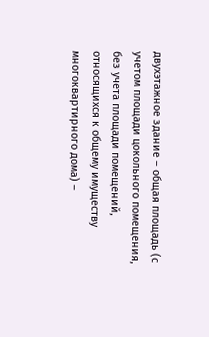двухэтажное здание – общая площадь (с учетом площади цокольного помещения, без учета площади помещений, относящихся к общему имуществу многоквартирного дома) –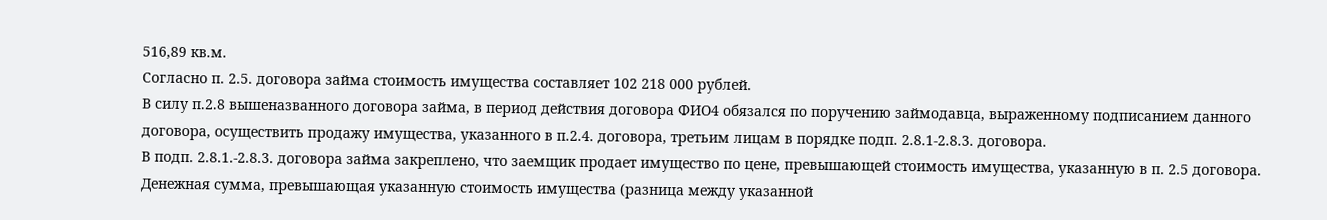516,89 кв.м.
Согласно п. 2.5. договора займа стоимость имущества составляет 102 218 000 рублей.
В силу п.2.8 вышеназванного договора займа, в период действия договора ФИО4 обязался по поручению займодавца, выраженному подписанием данного договора, осуществить продажу имущества, указанного в п.2.4. договора, третьим лицам в порядке подп. 2.8.1-2.8.3. договора.
В подп. 2.8.1.-2.8.3. договора займа закреплено, что заемщик продает имущество по цене, превышающей стоимость имущества, указанную в п. 2.5 договора. Денежная сумма, превышающая указанную стоимость имущества (разница между указанной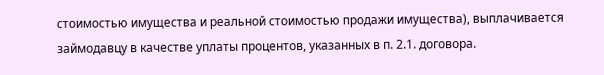стоимостью имущества и реальной стоимостью продажи имущества), выплачивается займодавцу в качестве уплаты процентов, указанных в п. 2.1. договора.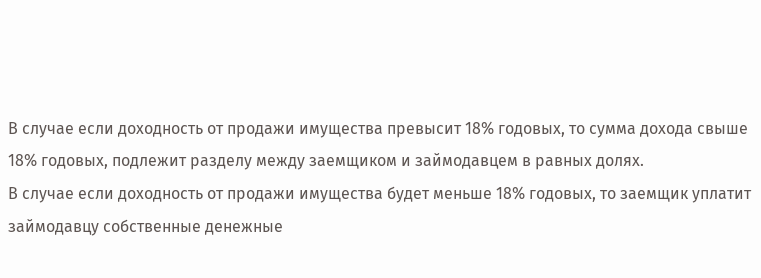В случае если доходность от продажи имущества превысит 18% годовых, то сумма дохода свыше 18% годовых, подлежит разделу между заемщиком и займодавцем в равных долях.
В случае если доходность от продажи имущества будет меньше 18% годовых, то заемщик уплатит займодавцу собственные денежные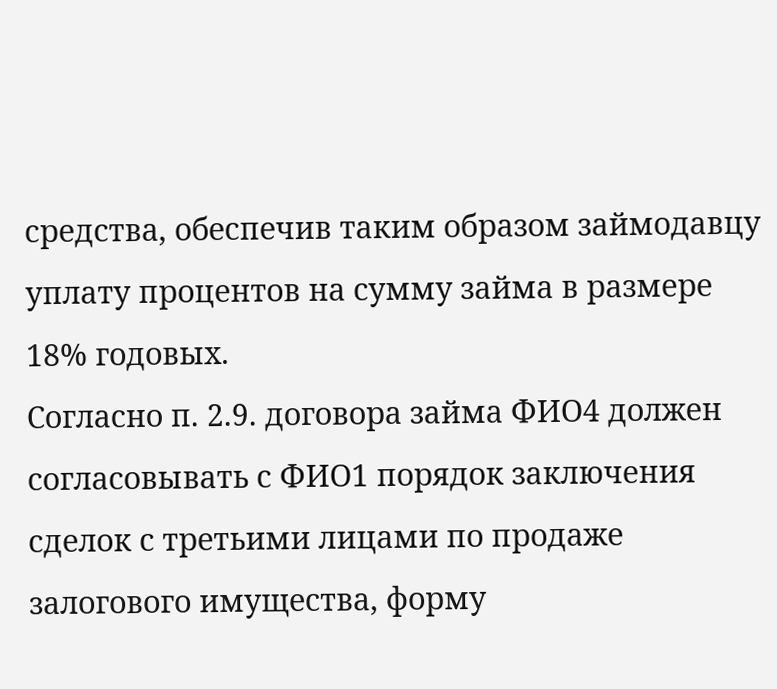средства, обеспечив таким образом займодавцу уплату процентов на сумму займа в размере 18% годовых.
Согласно п. 2.9. договора займа ФИО4 должен согласовывать с ФИО1 порядок заключения сделок с третьими лицами по продаже залогового имущества, форму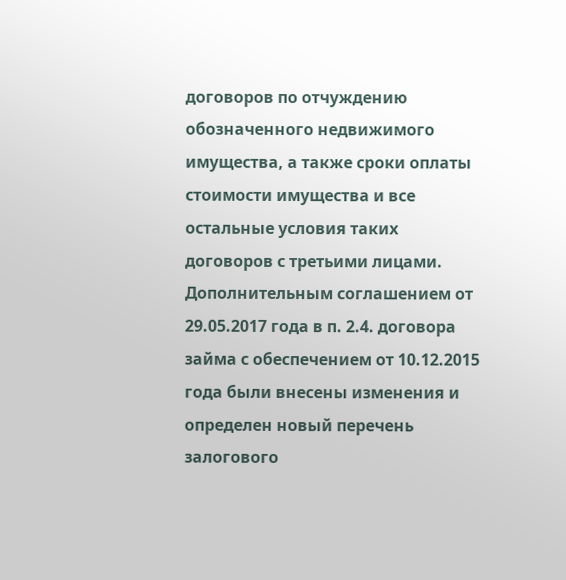договоров по отчуждению обозначенного недвижимого имущества, а также сроки оплаты стоимости имущества и все остальные условия таких договоров с третьими лицами.
Дополнительным соглашением от 29.05.2017 года в п. 2.4. договора займа с обеспечением от 10.12.2015 года были внесены изменения и определен новый перечень залогового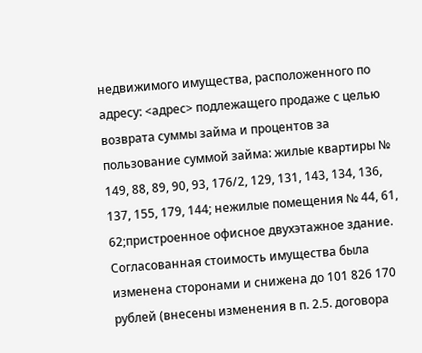недвижимого имущества, расположенного по адресу: <адрес> подлежащего продаже с целью возврата суммы займа и процентов за пользование суммой займа: жилые квартиры № 149, 88, 89, 90, 93, 176/2, 129, 131, 143, 134, 136, 137, 155, 179, 144; нежилые помещения № 44, 61, 62;пристроенное офисное двухэтажное здание.
Согласованная стоимость имущества была изменена сторонами и снижена до 101 826 170 рублей (внесены изменения в п. 2.5. договора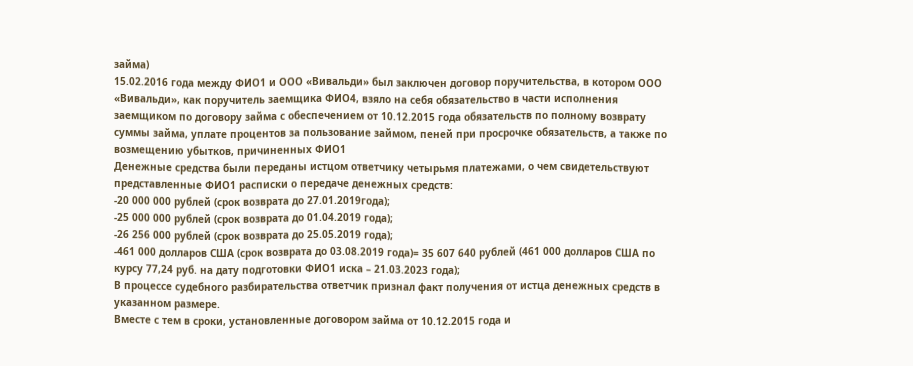займа)
15.02.2016 года между ФИО1 и ООО «Вивальди» был заключен договор поручительства, в котором ООО «Вивальди», как поручитель заемщика ФИО4, взяло на себя обязательство в части исполнения заемщиком по договору займа с обеспечением от 10.12.2015 года обязательств по полному возврату суммы займа, уплате процентов за пользование займом, пеней при просрочке обязательств, а также по возмещению убытков, причиненных ФИО1
Денежные средства были переданы истцом ответчику четырьмя платежами, о чем свидетельствуют представленные ФИО1 расписки о передаче денежных средств:
-20 000 000 рублей (срок возврата до 27.01.2019года);
-25 000 000 рублей (срок возврата до 01.04.2019 года);
-26 256 000 рублей (срок возврата до 25.05.2019 года);
-461 000 долларов США (срок возврата до 03.08.2019 года)= 35 607 640 рублей (461 000 долларов США по курсу 77,24 руб. на дату подготовки ФИО1 иска – 21.03.2023 года);
В процессе судебного разбирательства ответчик признал факт получения от истца денежных средств в указанном размере.
Вместе с тем в сроки, установленные договором займа от 10.12.2015 года и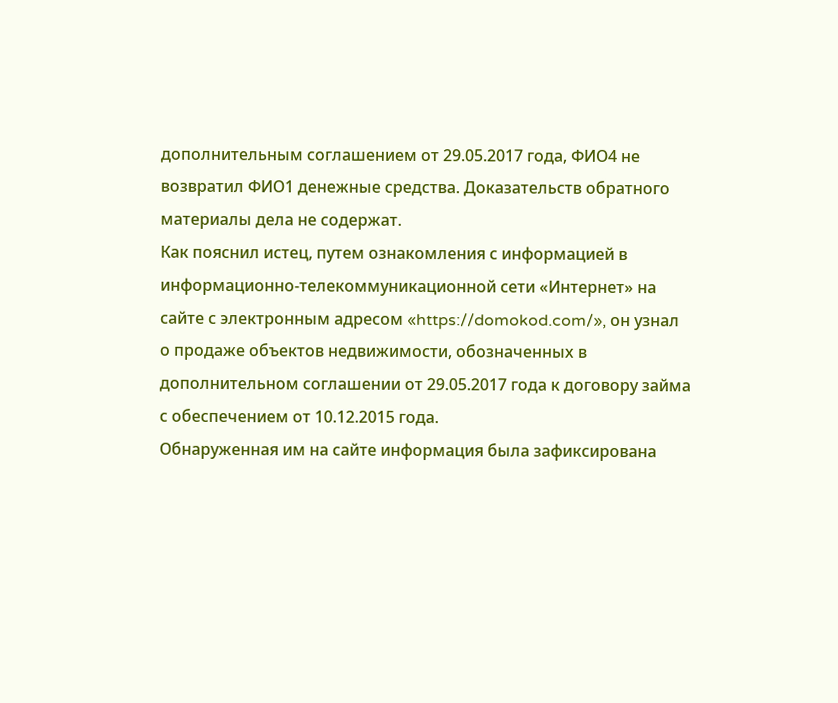дополнительным соглашением от 29.05.2017 года, ФИО4 не возвратил ФИО1 денежные средства. Доказательств обратного материалы дела не содержат.
Как пояснил истец, путем ознакомления с информацией в информационно-телекоммуникационной сети «Интернет» на сайте с электронным адресом «https://domokod.com/», он узнал о продаже объектов недвижимости, обозначенных в дополнительном соглашении от 29.05.2017 года к договору займа с обеспечением от 10.12.2015 года.
Обнаруженная им на сайте информация была зафиксирована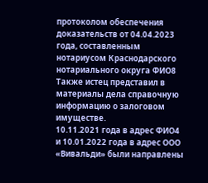протоколом обеспечения доказательств от 04.04.2023 года, составленным нотариусом Краснодарского нотариального округа ФИО8
Также истец представил в материалы дела справочную информацию о залоговом имуществе.
10.11.2021 года в адрес ФИО4 и 10.01.2022 года в адрес ООО «Вивальди» были направлены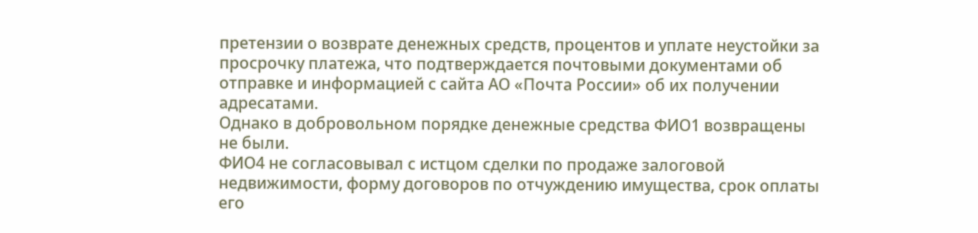претензии о возврате денежных средств, процентов и уплате неустойки за просрочку платежа, что подтверждается почтовыми документами об отправке и информацией с сайта АО «Почта России» об их получении адресатами.
Однако в добровольном порядке денежные средства ФИО1 возвращены не были.
ФИО4 не согласовывал с истцом сделки по продаже залоговой недвижимости, форму договоров по отчуждению имущества, срок оплаты его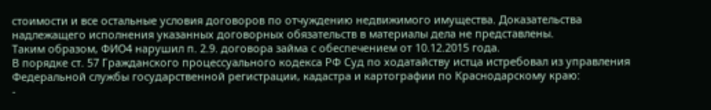стоимости и все остальные условия договоров по отчуждению недвижимого имущества. Доказательства надлежащего исполнения указанных договорных обязательств в материалы дела не представлены.
Таким образом, ФИО4 нарушил п. 2.9. договора займа с обеспечением от 10.12.2015 года.
В порядке ст. 57 Гражданского процессуального кодекса РФ Суд по ходатайству истца истребовал из управления Федеральной службы государственной регистрации, кадастра и картографии по Краснодарскому краю:
-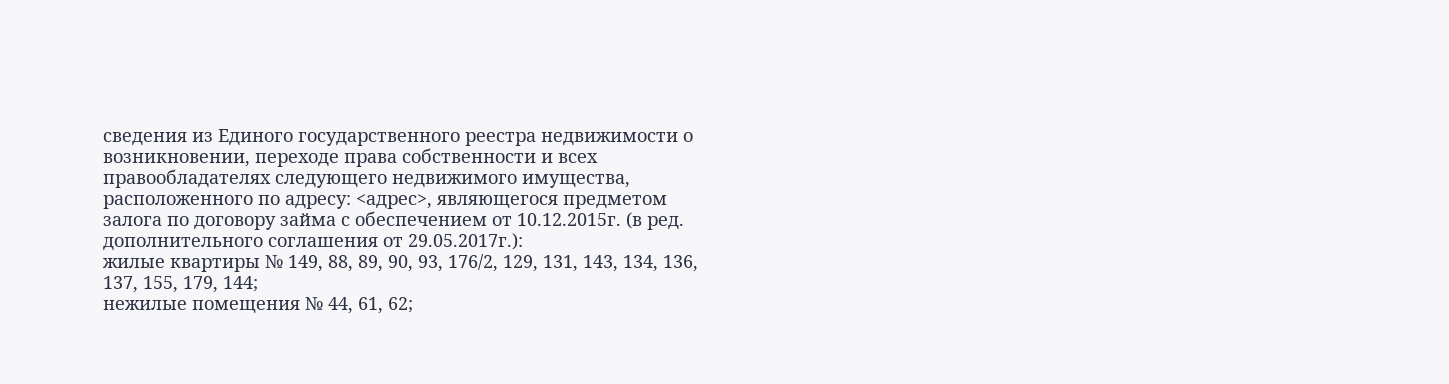сведения из Единого государственного реестра недвижимости о возникновении, переходе права собственности и всех правообладателях следующего недвижимого имущества, расположенного по адресу: <адрес>, являющегося предметом залога по договору займа с обеспечением от 10.12.2015г. (в ред. дополнительного соглашения от 29.05.2017г.):
жилые квартиры № 149, 88, 89, 90, 93, 176/2, 129, 131, 143, 134, 136, 137, 155, 179, 144;
нежилые помещения № 44, 61, 62;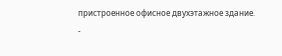пристроенное офисное двухэтажное здание.
-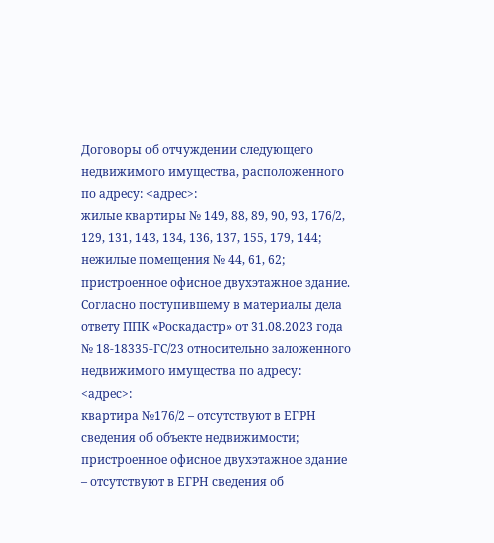Договоры об отчуждении следующего недвижимого имущества, расположенного по адресу: <адрес>:
жилые квартиры № 149, 88, 89, 90, 93, 176/2, 129, 131, 143, 134, 136, 137, 155, 179, 144;
нежилые помещения № 44, 61, 62;
пристроенное офисное двухэтажное здание.
Согласно поступившему в материалы дела ответу ППК «Роскадастр» от 31.08.2023 года № 18-18335-ГС/23 относительно заложенного недвижимого имущества по адресу: <адрес>:
квартира №176/2 – отсутствуют в ЕГРН сведения об объекте недвижимости;
пристроенное офисное двухэтажное здание – отсутствуют в ЕГРН сведения об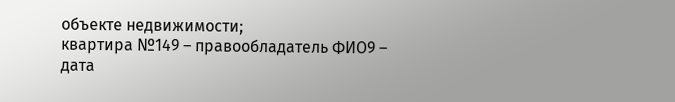объекте недвижимости;
квартира №149 – правообладатель ФИО9 – дата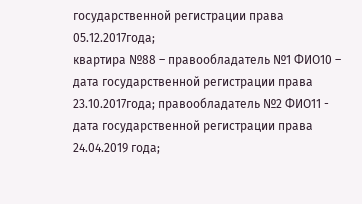государственной регистрации права 05.12.2017года;
квартира №88 – правообладатель №1 ФИО10 – дата государственной регистрации права 23.10.2017года; правообладатель №2 ФИО11 - дата государственной регистрации права 24.04.2019 года;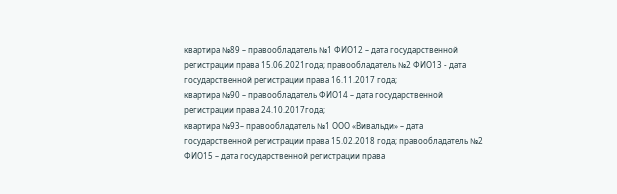квартира №89 – правообладатель №1 ФИО12 – дата государственной регистрации права 15.06.2021года; правообладатель №2 ФИО13 - дата государственной регистрации права 16.11.2017 года;
квартира №90 – правообладатель ФИО14 – дата государственной регистрации права 24.10.2017года;
квартира №93– правообладатель №1 ООО «Вивальди» – дата государственной регистрации права 15.02.2018 года; правообладатель №2 ФИО15 – дата государственной регистрации права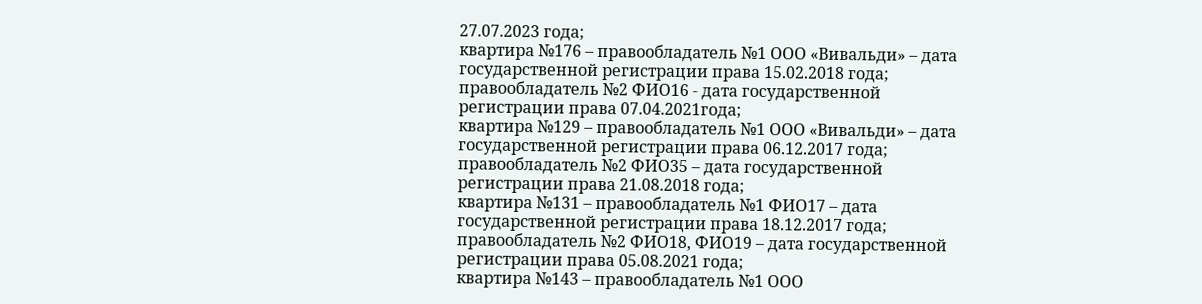27.07.2023 года;
квартира №176 – правообладатель №1 ООО «Вивальди» – дата государственной регистрации права 15.02.2018 года; правообладатель №2 ФИО16 - дата государственной регистрации права 07.04.2021года;
квартира №129 – правообладатель №1 ООО «Вивальди» – дата государственной регистрации права 06.12.2017 года; правообладатель №2 ФИО35 – дата государственной регистрации права 21.08.2018 года;
квартира №131 – правообладатель №1 ФИО17 – дата государственной регистрации права 18.12.2017 года; правообладатель №2 ФИО18, ФИО19 – дата государственной регистрации права 05.08.2021 года;
квартира №143 – правообладатель №1 ООО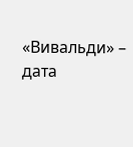«Вивальди» – дата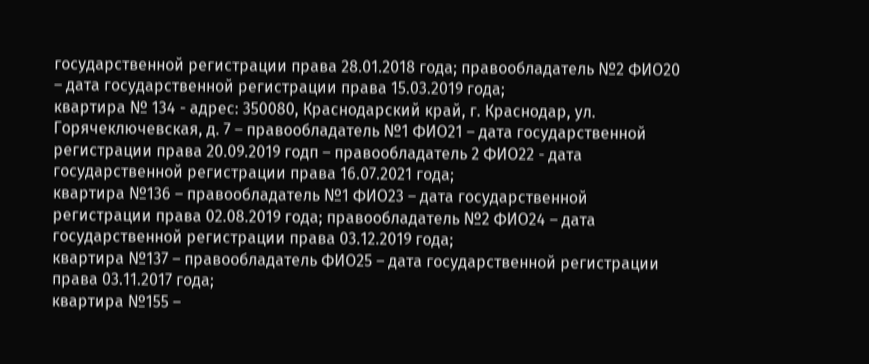государственной регистрации права 28.01.2018 года; правообладатель №2 ФИО20 – дата государственной регистрации права 15.03.2019 года;
квартира № 134 - адрес: 350080, Краснодарский край, г. Краснодар, ул. Горячеключевская, д. 7 – правообладатель №1 ФИО21 – дата государственной регистрации права 20.09.2019 годп – правообладатель 2 ФИО22 - дата государственной регистрации права 16.07.2021 года;
квартира №136 – правообладатель №1 ФИО23 – дата государственной регистрации права 02.08.2019 года; правообладатель №2 ФИО24 – дата государственной регистрации права 03.12.2019 года;
квартира №137 – правообладатель ФИО25 – дата государственной регистрации права 03.11.2017 года;
квартира №155 –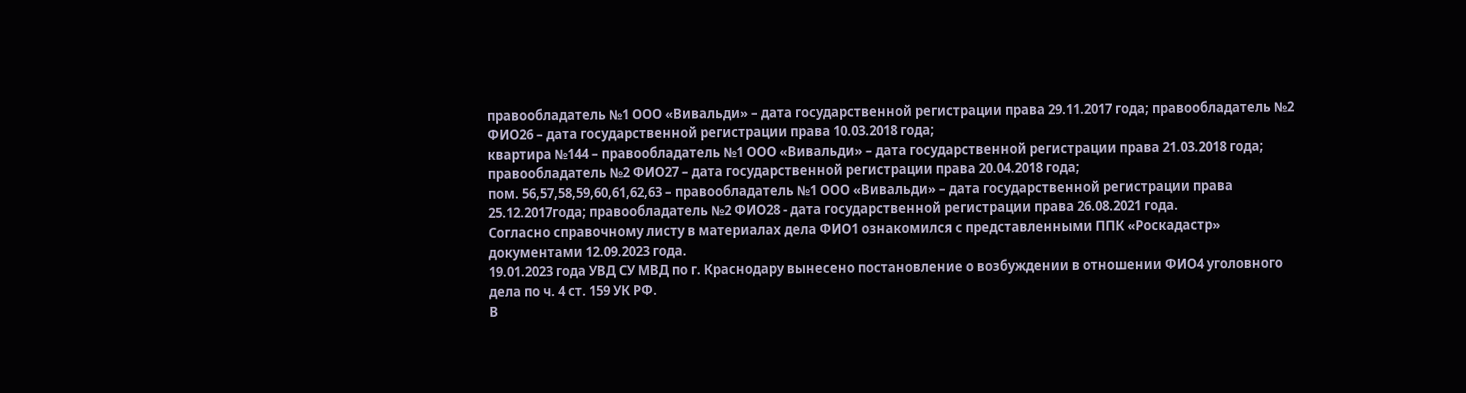правообладатель №1 ООО «Вивальди» – дата государственной регистрации права 29.11.2017 года; правообладатель №2 ФИО26 – дата государственной регистрации права 10.03.2018 года;
квартира №144 – правообладатель №1 ООО «Вивальди» – дата государственной регистрации права 21.03.2018 года; правообладатель №2 ФИО27 – дата государственной регистрации права 20.04.2018 года;
пом. 56,57,58,59,60,61,62,63 – правообладатель №1 ООО «Вивальди» – дата государственной регистрации права 25.12.2017года; правообладатель №2 ФИО28 - дата государственной регистрации права 26.08.2021 года.
Согласно справочному листу в материалах дела ФИО1 ознакомился с представленными ППК «Роскадастр» документами 12.09.2023 года.
19.01.2023 года УВД СУ МВД по г. Краснодару вынесено постановление о возбуждении в отношении ФИО4 уголовного дела по ч. 4 ст. 159 УК РФ.
В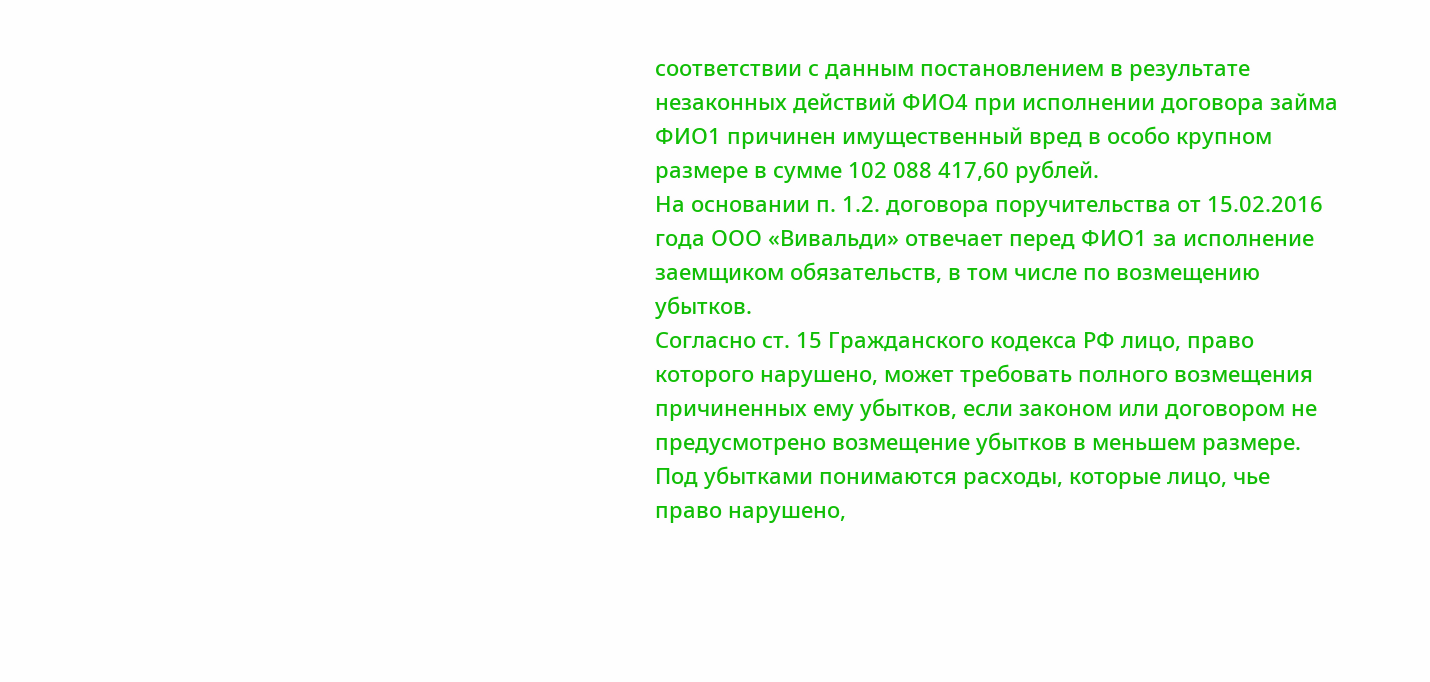соответствии с данным постановлением в результате незаконных действий ФИО4 при исполнении договора займа ФИО1 причинен имущественный вред в особо крупном размере в сумме 102 088 417,60 рублей.
На основании п. 1.2. договора поручительства от 15.02.2016 года ООО «Вивальди» отвечает перед ФИО1 за исполнение заемщиком обязательств, в том числе по возмещению убытков.
Согласно ст. 15 Гражданского кодекса РФ лицо, право которого нарушено, может требовать полного возмещения причиненных ему убытков, если законом или договором не предусмотрено возмещение убытков в меньшем размере. Под убытками понимаются расходы, которые лицо, чье право нарушено,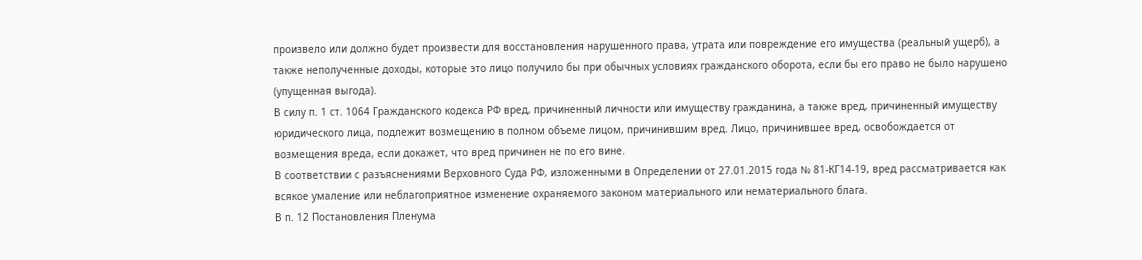произвело или должно будет произвести для восстановления нарушенного права, утрата или повреждение его имущества (реальный ущерб), а также неполученные доходы, которые это лицо получило бы при обычных условиях гражданского оборота, если бы его право не было нарушено (упущенная выгода).
В силу п. 1 ст. 1064 Гражданского кодекса РФ вред, причиненный личности или имуществу гражданина, а также вред, причиненный имуществу юридического лица, подлежит возмещению в полном объеме лицом, причинившим вред. Лицо, причинившее вред, освобождается от возмещения вреда, если докажет, что вред причинен не по его вине.
В соответствии с разъяснениями Верховного Суда РФ, изложенными в Определении от 27.01.2015 года № 81-КГ14-19, вред рассматривается как всякое умаление или неблагоприятное изменение охраняемого законом материального или нематериального блага.
В п. 12 Постановления Пленума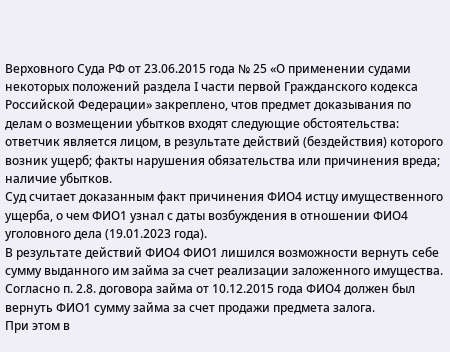Верховного Суда РФ от 23.06.2015 года № 25 «О применении судами некоторых положений раздела I части первой Гражданского кодекса Российской Федерации» закреплено, чтов предмет доказывания по делам о возмещении убытков входят следующие обстоятельства: ответчик является лицом, в результате действий (бездействия) которого возник ущерб; факты нарушения обязательства или причинения вреда; наличие убытков.
Суд считает доказанным факт причинения ФИО4 истцу имущественного ущерба, о чем ФИО1 узнал с даты возбуждения в отношении ФИО4 уголовного дела (19.01.2023 года).
В результате действий ФИО4 ФИО1 лишился возможности вернуть себе сумму выданного им займа за счет реализации заложенного имущества.
Согласно п. 2.8. договора займа от 10.12.2015 года ФИО4 должен был вернуть ФИО1 сумму займа за счет продажи предмета залога.
При этом в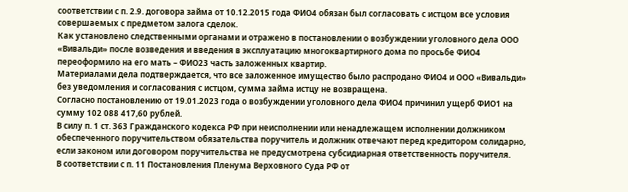соответствии с п. 2.9. договора займа от 10.12.2015 года ФИО4 обязан был согласовать с истцом все условия совершаемых с предметом залога сделок.
Как установлено следственными органами и отражено в постановлении о возбуждении уголовного дела ООО «Вивальди» после возведения и введения в эксплуатацию многоквартирного дома по просьбе ФИО4 переоформило на его мать – ФИО23 часть заложенных квартир.
Материалами дела подтверждается, что все заложенное имущество было распродано ФИО4 и ООО «Вивальди» без уведомления и согласования с истцом, сумма займа истцу не возвращена.
Согласно постановлению от 19.01.2023 года о возбуждении уголовного дела ФИО4 причинил ущерб ФИО1 на сумму 102 088 417,60 рублей.
В силу п. 1 ст. 363 Гражданского кодекса РФ при неисполнении или ненадлежащем исполнении должником обеспеченного поручительством обязательства поручитель и должник отвечают перед кредитором солидарно, если законом или договором поручительства не предусмотрена субсидиарная ответственность поручителя.
В соответствии с п. 11 Постановления Пленума Верховного Суда РФ от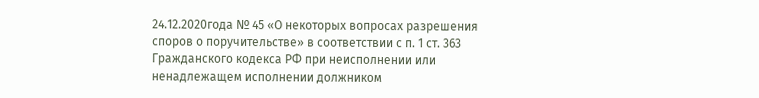24.12.2020года № 45 «О некоторых вопросах разрешения споров о поручительстве» в соответствии с п. 1 ст. 363 Гражданского кодекса РФ при неисполнении или ненадлежащем исполнении должником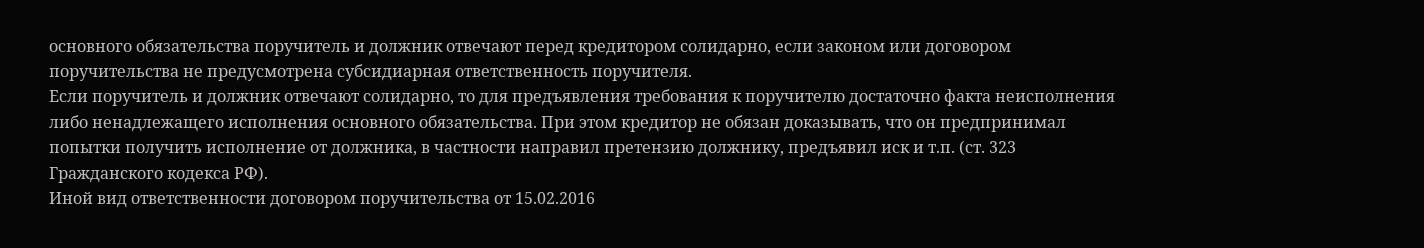основного обязательства поручитель и должник отвечают перед кредитором солидарно, если законом или договором поручительства не предусмотрена субсидиарная ответственность поручителя.
Если поручитель и должник отвечают солидарно, то для предъявления требования к поручителю достаточно факта неисполнения либо ненадлежащего исполнения основного обязательства. При этом кредитор не обязан доказывать, что он предпринимал попытки получить исполнение от должника, в частности направил претензию должнику, предъявил иск и т.п. (ст. 323 Гражданского кодекса РФ).
Иной вид ответственности договором поручительства от 15.02.2016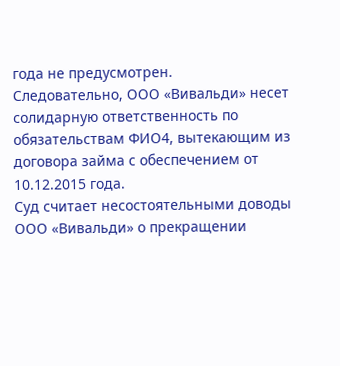года не предусмотрен.
Следовательно, ООО «Вивальди» несет солидарную ответственность по обязательствам ФИО4, вытекающим из договора займа с обеспечением от 10.12.2015 года.
Суд считает несостоятельными доводы ООО «Вивальди» о прекращении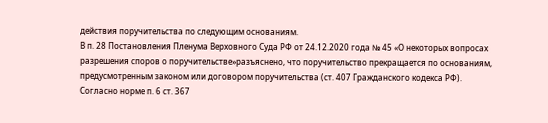действия поручительства по следующим основаниям.
В п. 28 Постановления Пленума Верховного Суда РФ от 24.12.2020 года № 45 «О некоторых вопросах разрешения споров о поручительстве»разъяснено, что поручительство прекращается по основаниям, предусмотренным законом или договором поручительства (ст. 407 Гражданского кодекса РФ).
Согласно норме п. 6 ст. 367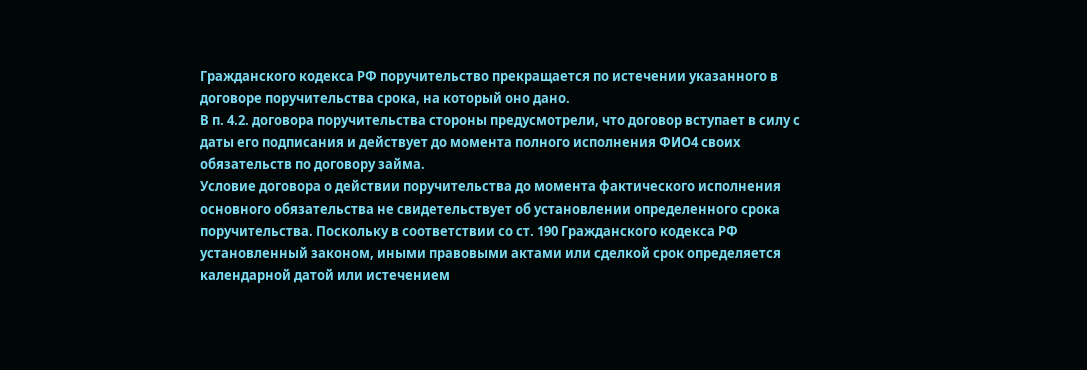Гражданского кодекса РФ поручительство прекращается по истечении указанного в договоре поручительства срока, на который оно дано.
В п. 4.2. договора поручительства стороны предусмотрели, что договор вступает в силу с даты его подписания и действует до момента полного исполнения ФИО4 своих обязательств по договору займа.
Условие договора о действии поручительства до момента фактического исполнения основного обязательства не свидетельствует об установлении определенного срока поручительства. Поскольку в соответствии со ст. 190 Гражданского кодекса РФ установленный законом, иными правовыми актами или сделкой срок определяется календарной датой или истечением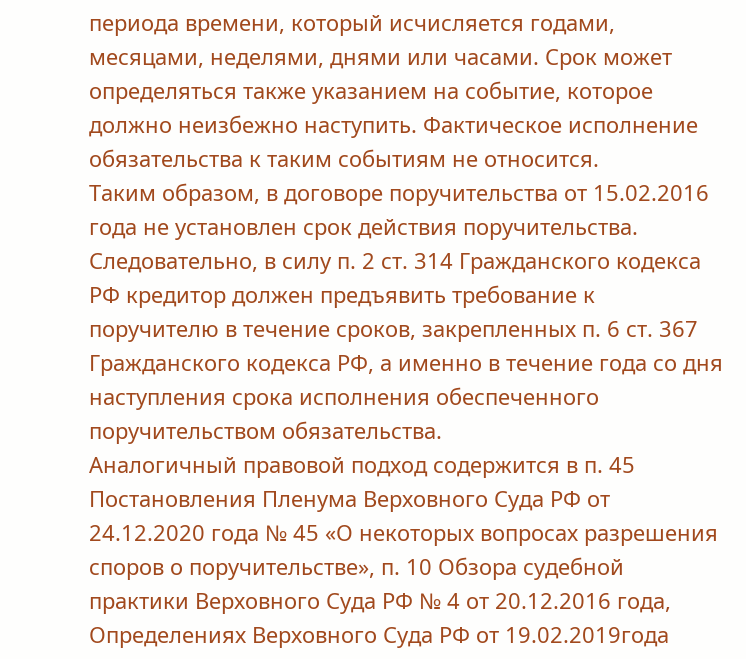периода времени, который исчисляется годами, месяцами, неделями, днями или часами. Срок может определяться также указанием на событие, которое должно неизбежно наступить. Фактическое исполнение обязательства к таким событиям не относится.
Таким образом, в договоре поручительства от 15.02.2016 года не установлен срок действия поручительства.
Следовательно, в силу п. 2 ст. 314 Гражданского кодекса РФ кредитор должен предъявить требование к поручителю в течение сроков, закрепленных п. 6 ст. 367 Гражданского кодекса РФ, а именно в течение года со дня наступления срока исполнения обеспеченного поручительством обязательства.
Аналогичный правовой подход содержится в п. 45 Постановления Пленума Верховного Суда РФ от 24.12.2020 года № 45 «О некоторых вопросах разрешения споров о поручительстве», п. 10 Обзора судебной практики Верховного Суда РФ № 4 от 20.12.2016 года, Определениях Верховного Суда РФ от 19.02.2019года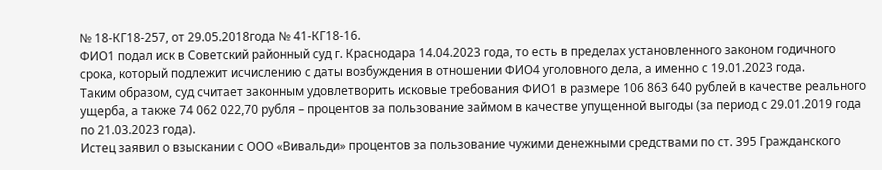№ 18-КГ18-257, от 29.05.2018года № 41-КГ18-16.
ФИО1 подал иск в Советский районный суд г. Краснодара 14.04.2023 года, то есть в пределах установленного законом годичного срока, который подлежит исчислению с даты возбуждения в отношении ФИО4 уголовного дела, а именно с 19.01.2023 года.
Таким образом, суд считает законным удовлетворить исковые требования ФИО1 в размере 106 863 640 рублей в качестве реального ущерба, а также 74 062 022,70 рубля – процентов за пользование займом в качестве упущенной выгоды (за период с 29.01.2019 года по 21.03.2023 года).
Истец заявил о взыскании с ООО «Вивальди» процентов за пользование чужими денежными средствами по ст. 395 Гражданского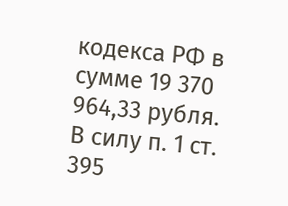кодекса РФ в сумме 19 370 964,33 рубля.
В силу п. 1 ст. 395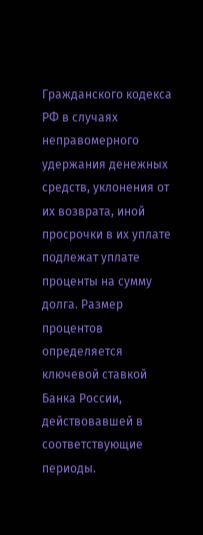Гражданского кодекса РФ в случаях неправомерного удержания денежных средств, уклонения от их возврата, иной просрочки в их уплате подлежат уплате проценты на сумму долга. Размер процентов определяется ключевой ставкой Банка России, действовавшей в соответствующие периоды.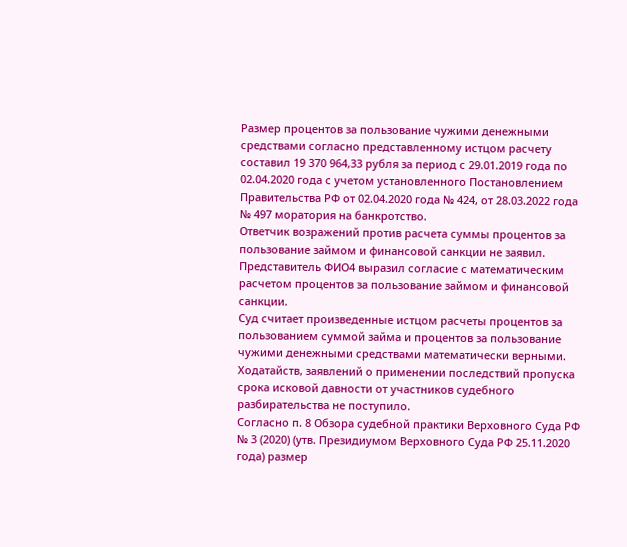Размер процентов за пользование чужими денежными средствами согласно представленному истцом расчету составил 19 370 964,33 рубля за период с 29.01.2019 года по 02.04.2020 года с учетом установленного Постановлением Правительства РФ от 02.04.2020 года № 424, от 28.03.2022 года № 497 моратория на банкротство.
Ответчик возражений против расчета суммы процентов за пользование займом и финансовой санкции не заявил.
Представитель ФИО4 выразил согласие с математическим расчетом процентов за пользование займом и финансовой санкции.
Суд считает произведенные истцом расчеты процентов за пользованием суммой займа и процентов за пользование чужими денежными средствами математически верными.
Ходатайств, заявлений о применении последствий пропуска срока исковой давности от участников судебного разбирательства не поступило.
Согласно п. 8 Обзора судебной практики Верховного Суда РФ № 3 (2020) (утв. Президиумом Верховного Суда РФ 25.11.2020 года) размер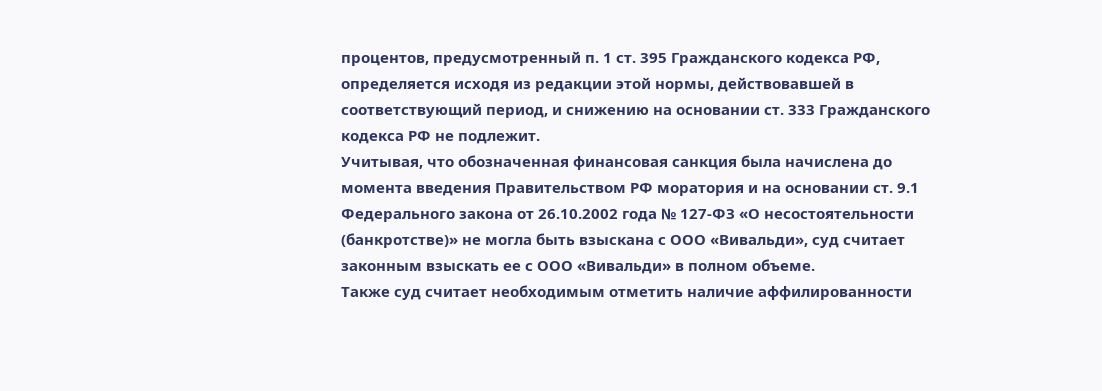процентов, предусмотренный п. 1 ст. 395 Гражданского кодекса РФ, определяется исходя из редакции этой нормы, действовавшей в соответствующий период, и снижению на основании ст. 333 Гражданского кодекса РФ не подлежит.
Учитывая, что обозначенная финансовая санкция была начислена до момента введения Правительством РФ моратория и на основании ст. 9.1 Федерального закона от 26.10.2002 года № 127-ФЗ «О несостоятельности (банкротстве)» не могла быть взыскана с ООО «Вивальди», суд считает законным взыскать ее с ООО «Вивальди» в полном объеме.
Также суд считает необходимым отметить наличие аффилированности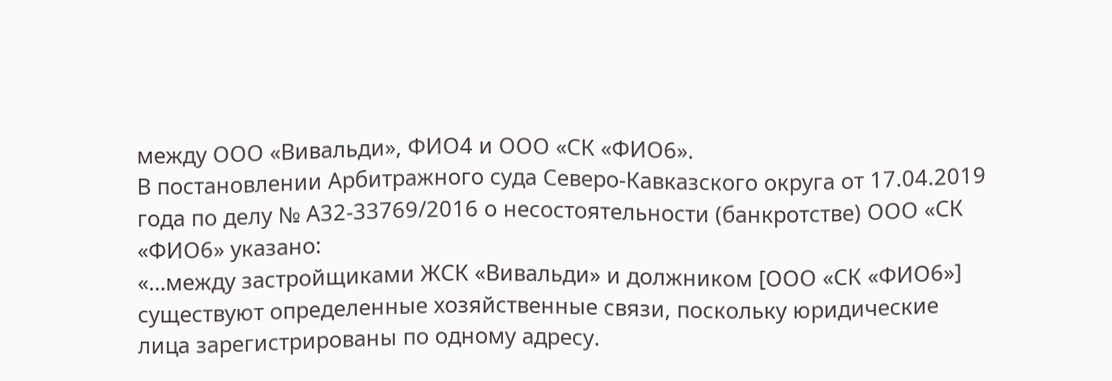между ООО «Вивальди», ФИО4 и ООО «СК «ФИО6».
В постановлении Арбитражного суда Северо-Кавказского округа от 17.04.2019 года по делу № А32-33769/2016 о несостоятельности (банкротстве) ООО «СК «ФИО6» указано:
«…между застройщиками ЖСК «Вивальди» и должником [ООО «СК «ФИО6»] существуют определенные хозяйственные связи, поскольку юридические лица зарегистрированы по одному адресу.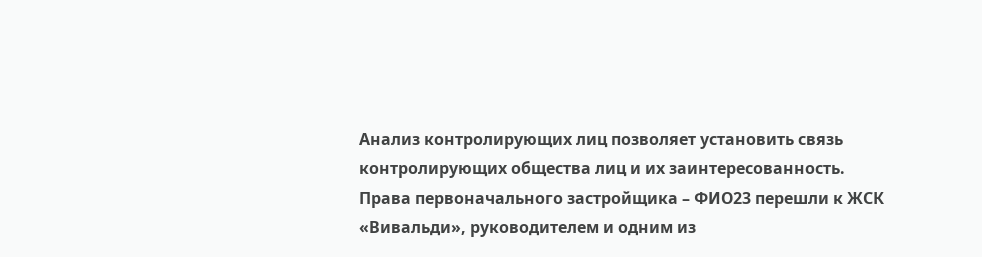Анализ контролирующих лиц позволяет установить связь контролирующих общества лиц и их заинтересованность. Права первоначального застройщика – ФИО23 перешли к ЖСК «Вивальди», руководителем и одним из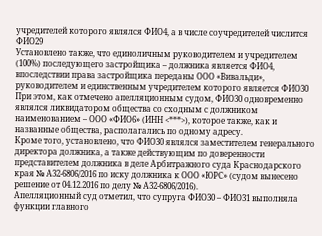учредителей которого являлся ФИО4, а в числе соучредителей числится ФИО29
Установлено также, что единоличным руководителем и учредителем (100%) последующего застройщика – должника является ФИО4, впоследствии права застройщика переданы ООО «Вивальди», руководителем и единственным учредителем которого является ФИО30
При этом, как отмечено апелляционным судом, ФИО30 одновременно являлся ликвидатором общества со сходным с должником наименованием – ООО «ФИО6» (ИНН <***>), которое также, как и названные общества, располагались по одному адресу.
Кроме того, установлено, что ФИО30 являлся заместителем генерального директора должника, а также действующим по доверенности представителем должника в деле Арбитражного суда Краснодарского края № А32-6806/2016 по иску должника к ООО «ЮРС» (судом вынесено решение от 04.12.2016 по делу № А32-6806/2016).
Апелляционный суд отметил, что супруга ФИО30 – ФИО31 выполняла функции главного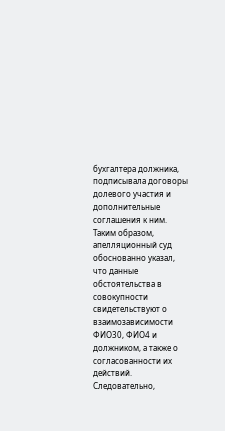бухгалтера должника, подписывала договоры долевого участия и дополнительные соглашения к ним. Таким образом, апелляционный суд обоснованно указал, что данные обстоятельства в совокупности свидетельствуют о взаимозависимости ФИО30, ФИО4 и должником, а также о согласованности их действий. Следовательно,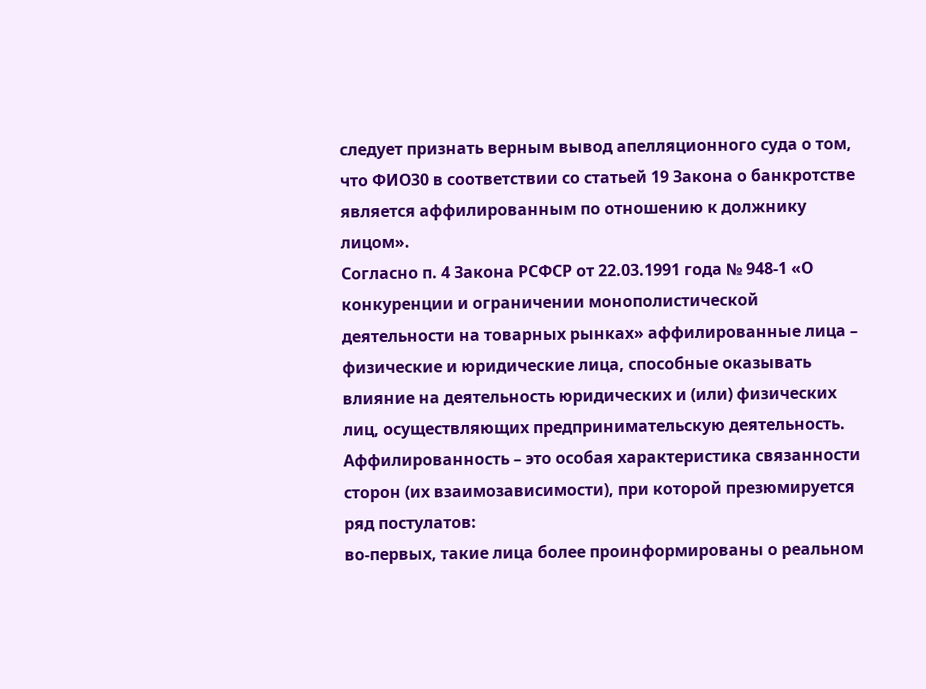следует признать верным вывод апелляционного суда о том, что ФИО30 в соответствии со статьей 19 Закона о банкротстве является аффилированным по отношению к должнику лицом».
Согласно п. 4 Закона РСФСР от 22.03.1991 года № 948-1 «О конкуренции и ограничении монополистической деятельности на товарных рынках» аффилированные лица – физические и юридические лица, способные оказывать влияние на деятельность юридических и (или) физических лиц, осуществляющих предпринимательскую деятельность.
Аффилированность – это особая характеристика связанности сторон (их взаимозависимости), при которой презюмируется ряд постулатов:
во-первых, такие лица более проинформированы о реальном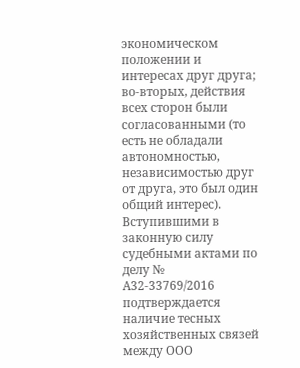экономическом положении и интересах друг друга;
во-вторых, действия всех сторон были согласованными (то есть не обладали автономностью, независимостью друг от друга, это был один общий интерес).
Вступившими в законную силу судебными актами по делу № А32-33769/2016 подтверждается наличие тесных хозяйственных связей между ООО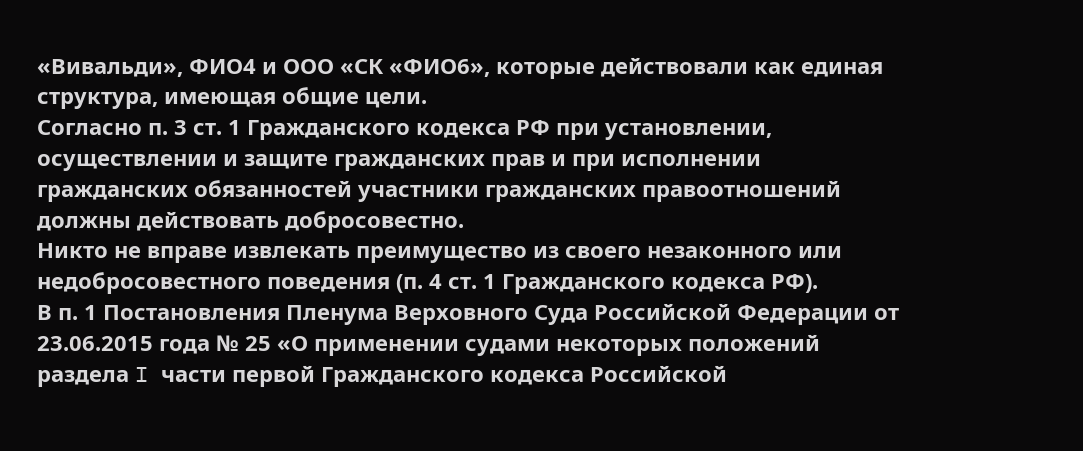«Вивальди», ФИО4 и ООО «СК «ФИО6», которые действовали как единая структура, имеющая общие цели.
Согласно п. 3 ст. 1 Гражданского кодекса РФ при установлении, осуществлении и защите гражданских прав и при исполнении гражданских обязанностей участники гражданских правоотношений должны действовать добросовестно.
Никто не вправе извлекать преимущество из своего незаконного или недобросовестного поведения (п. 4 ст. 1 Гражданского кодекса РФ).
В п. 1 Постановления Пленума Верховного Суда Российской Федерации от 23.06.2015 года № 25 «О применении судами некоторых положений раздела I части первой Гражданского кодекса Российской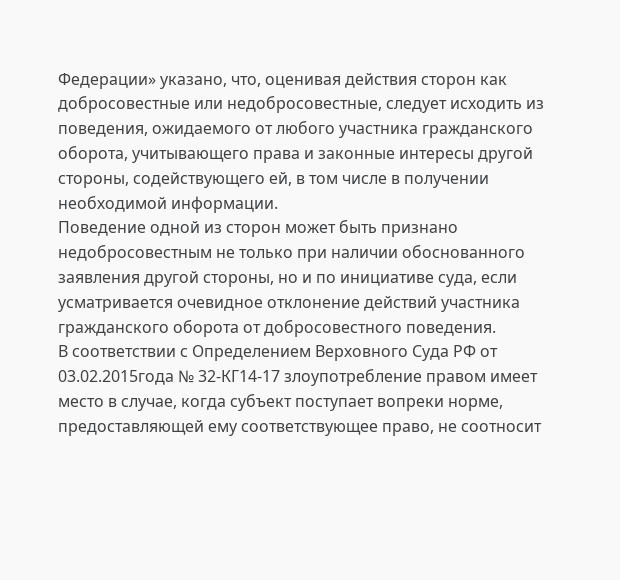Федерации» указано, что, оценивая действия сторон как добросовестные или недобросовестные, следует исходить из поведения, ожидаемого от любого участника гражданского оборота, учитывающего права и законные интересы другой стороны, содействующего ей, в том числе в получении необходимой информации.
Поведение одной из сторон может быть признано недобросовестным не только при наличии обоснованного заявления другой стороны, но и по инициативе суда, если усматривается очевидное отклонение действий участника гражданского оборота от добросовестного поведения.
В соответствии с Определением Верховного Суда РФ от 03.02.2015года № 32-КГ14-17 злоупотребление правом имеет место в случае, когда субъект поступает вопреки норме, предоставляющей ему соответствующее право, не соотносит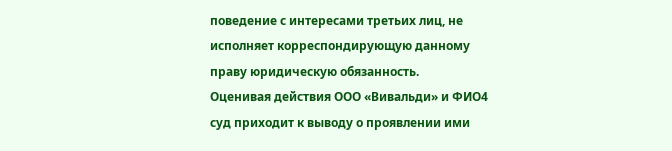поведение с интересами третьих лиц, не исполняет корреспондирующую данному праву юридическую обязанность.
Оценивая действия ООО «Вивальди» и ФИО4 суд приходит к выводу о проявлении ими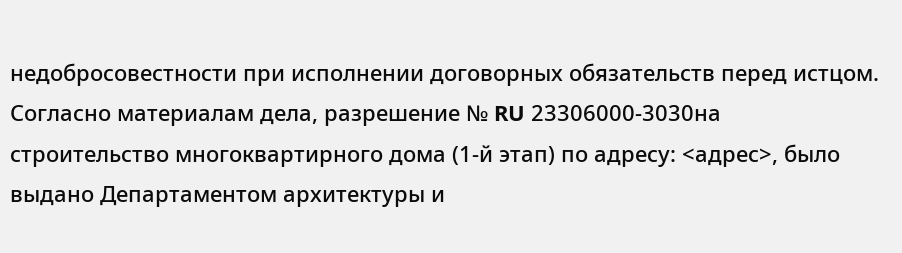недобросовестности при исполнении договорных обязательств перед истцом.
Согласно материалам дела, разрешение № RU 23306000-3030на строительство многоквартирного дома (1-й этап) по адресу: <адрес>, было выдано Департаментом архитектуры и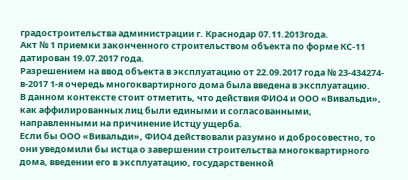градостроительства администрации г. Краснодар 07.11.2013года.
Акт № 1 приемки законченного строительством объекта по форме КС-11 датирован 19.07.2017 года.
Разрешением на ввод объекта в эксплуатацию от 22.09.2017 года № 23-434274-в-2017 1-я очередь многоквартирного дома была введена в эксплуатацию.
В данном контексте стоит отметить, что действия ФИО4 и ООО «Вивальди», как аффилированных лиц были едиными и согласованными, направленными на причинение Истцу ущерба.
Если бы ООО «Вивальди», ФИО4 действовали разумно и добросовестно, то они уведомили бы истца о завершении строительства многоквартирного дома, введении его в эксплуатацию, государственной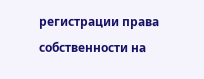регистрации права собственности на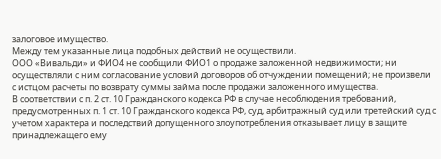залоговое имущество.
Между тем указанные лица подобных действий не осуществили.
ООО «Вивальди» и ФИО4 не сообщили ФИО1 о продаже заложенной недвижимости; ни осуществляли с ним согласование условий договоров об отчуждении помещений; не произвели с истцом расчеты по возврату суммы займа после продажи заложенного имущества.
В соответствии с п. 2 ст. 10 Гражданского кодекса РФ в случае несоблюдения требований, предусмотренных п. 1 ст. 10 Гражданского кодекса РФ, суд, арбитражный суд или третейский суд с учетом характера и последствий допущенного злоупотребления отказывает лицу в защите принадлежащего ему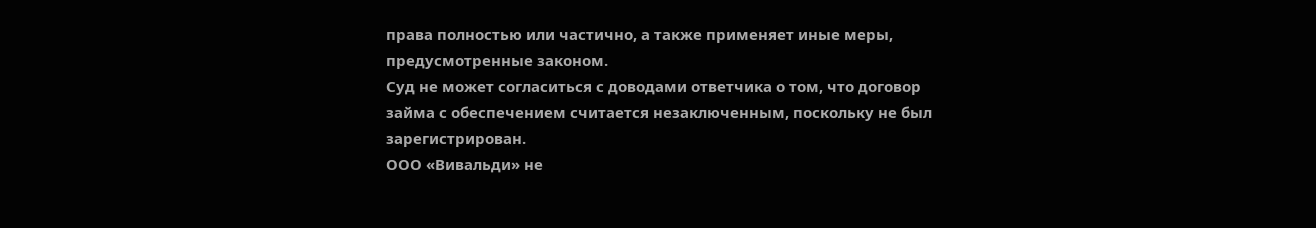права полностью или частично, а также применяет иные меры, предусмотренные законом.
Суд не может согласиться с доводами ответчика о том, что договор займа с обеспечением считается незаключенным, поскольку не был зарегистрирован.
ООО «Вивальди» не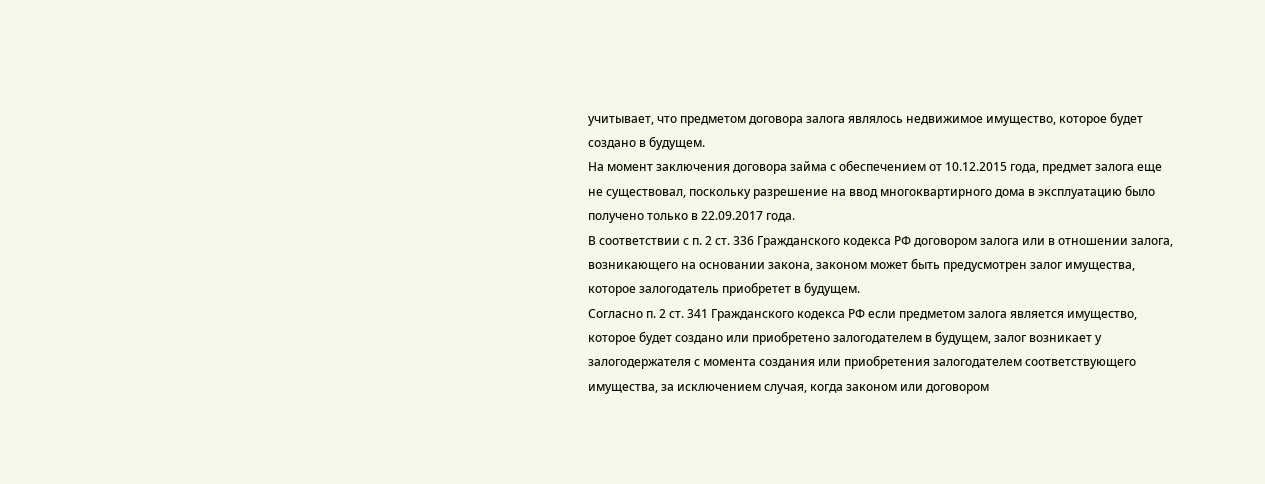учитывает, что предметом договора залога являлось недвижимое имущество, которое будет создано в будущем.
На момент заключения договора займа с обеспечением от 10.12.2015 года, предмет залога еще не существовал, поскольку разрешение на ввод многоквартирного дома в эксплуатацию было получено только в 22.09.2017 года.
В соответствии с п. 2 ст. 336 Гражданского кодекса РФ договором залога или в отношении залога, возникающего на основании закона, законом может быть предусмотрен залог имущества, которое залогодатель приобретет в будущем.
Согласно п. 2 ст. 341 Гражданского кодекса РФ если предметом залога является имущество, которое будет создано или приобретено залогодателем в будущем, залог возникает у залогодержателя с момента создания или приобретения залогодателем соответствующего имущества, за исключением случая, когда законом или договором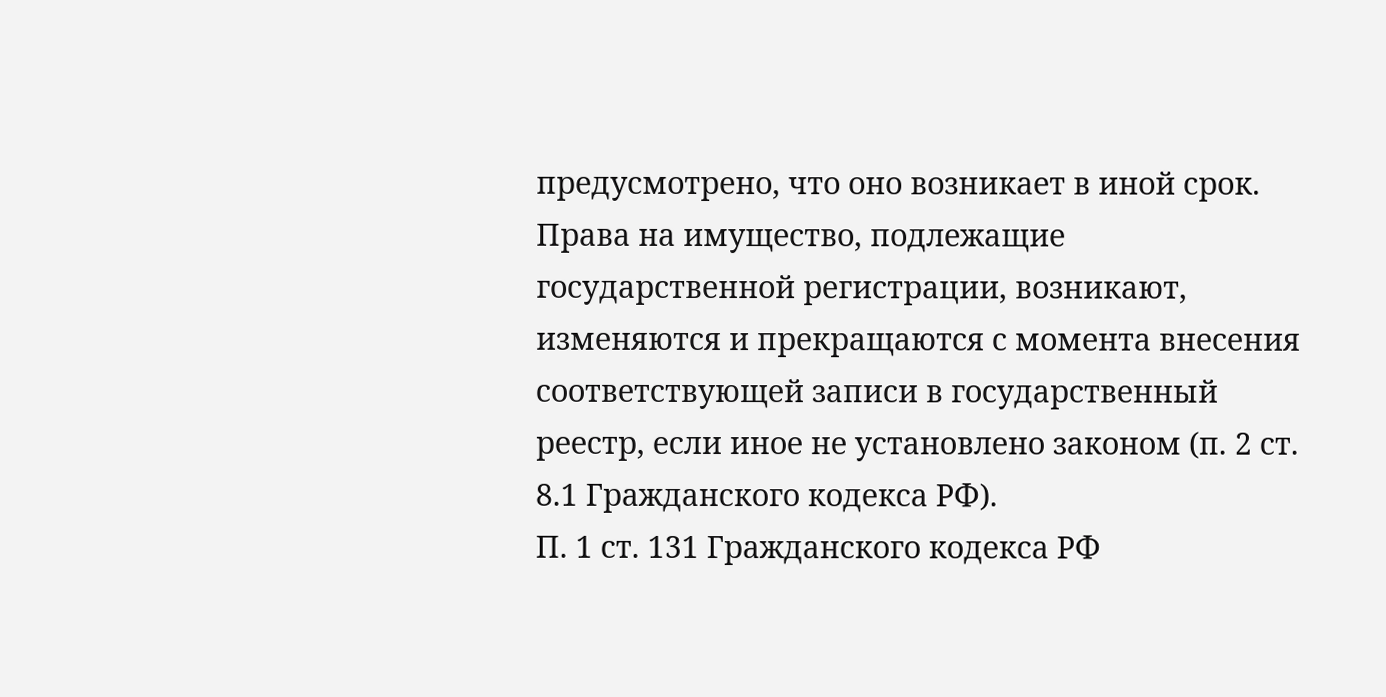предусмотрено, что оно возникает в иной срок.
Права на имущество, подлежащие государственной регистрации, возникают, изменяются и прекращаются с момента внесения соответствующей записи в государственный реестр, если иное не установлено законом (п. 2 ст. 8.1 Гражданского кодекса РФ).
П. 1 ст. 131 Гражданского кодекса РФ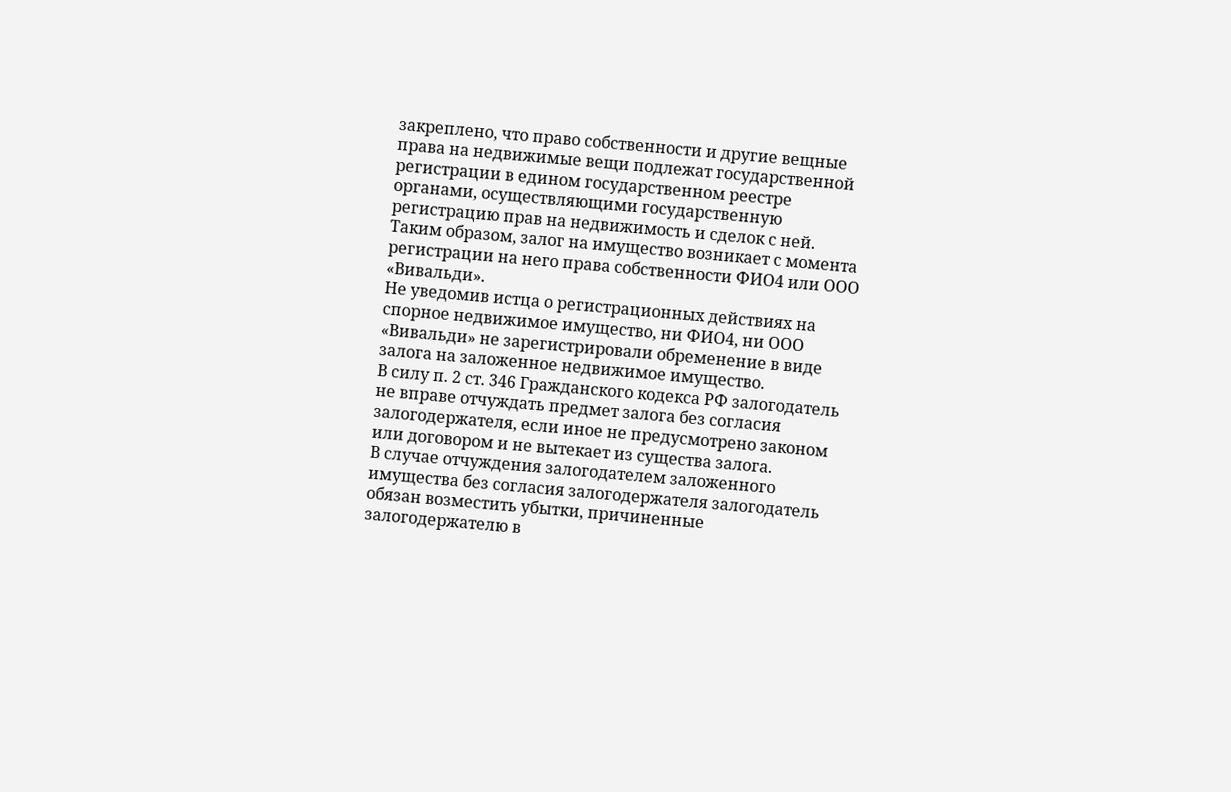закреплено, что право собственности и другие вещные права на недвижимые вещи подлежат государственной регистрации в едином государственном реестре органами, осуществляющими государственную регистрацию прав на недвижимость и сделок с ней.
Таким образом, залог на имущество возникает с момента регистрации на него права собственности ФИО4 или ООО «Вивальди».
Не уведомив истца о регистрационных действиях на спорное недвижимое имущество, ни ФИО4, ни ООО «Вивальди» не зарегистрировали обременение в виде залога на заложенное недвижимое имущество.
В силу п. 2 ст. 346 Гражданского кодекса РФ залогодатель не вправе отчуждать предмет залога без согласия залогодержателя, если иное не предусмотрено законом или договором и не вытекает из существа залога.
В случае отчуждения залогодателем заложенного имущества без согласия залогодержателя залогодатель обязан возместить убытки, причиненные залогодержателю в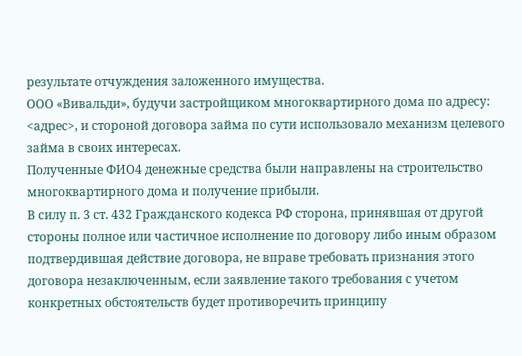результате отчуждения заложенного имущества.
ООО «Вивальди», будучи застройщиком многоквартирного дома по адресу: <адрес>, и стороной договора займа по сути использовало механизм целевого займа в своих интересах.
Полученные ФИО4 денежные средства были направлены на строительство многоквартирного дома и получение прибыли.
В силу п. 3 ст. 432 Гражданского кодекса РФ сторона, принявшая от другой стороны полное или частичное исполнение по договору либо иным образом подтвердившая действие договора, не вправе требовать признания этого договора незаключенным, если заявление такого требования с учетом конкретных обстоятельств будет противоречить принципу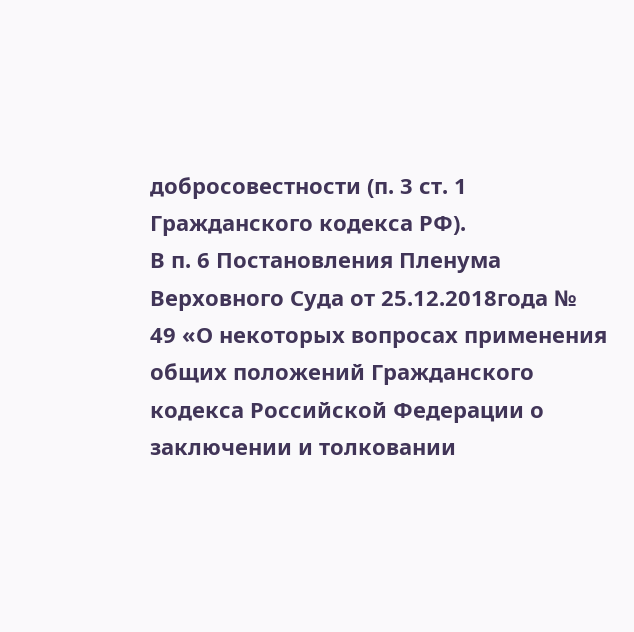добросовестности (п. 3 ст. 1 Гражданского кодекса РФ).
В п. 6 Постановления Пленума Верховного Суда от 25.12.2018года № 49 «О некоторых вопросах применения общих положений Гражданского кодекса Российской Федерации о заключении и толковании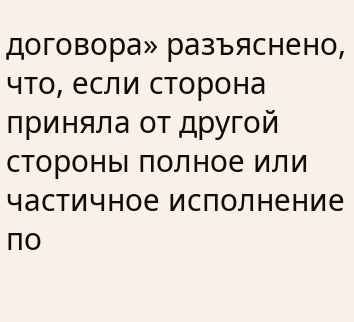договора» разъяснено, что, если сторона приняла от другой стороны полное или частичное исполнение по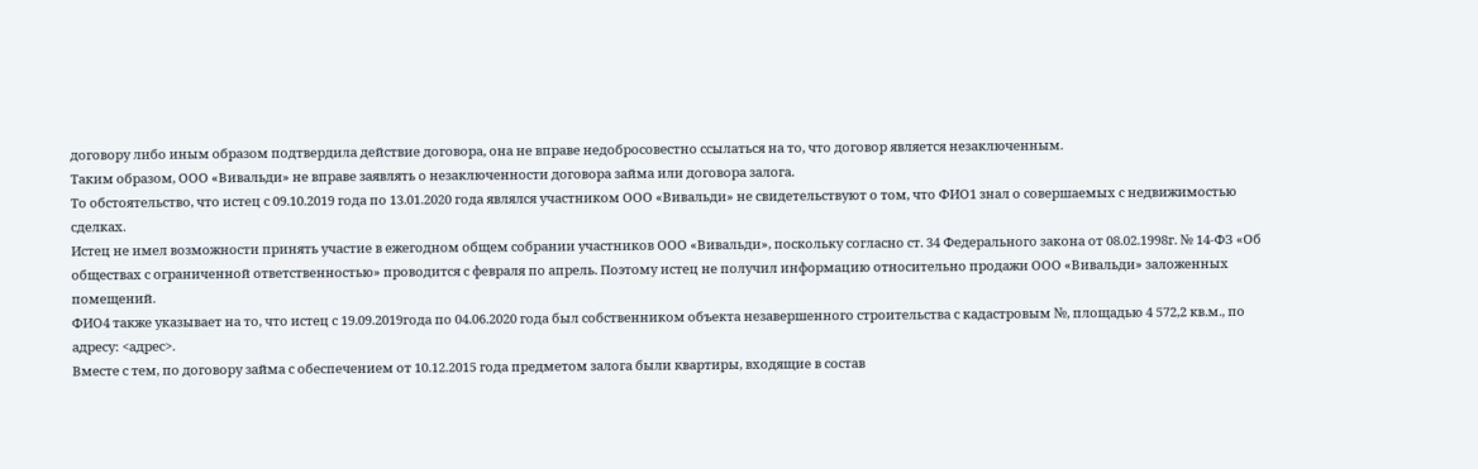договору либо иным образом подтвердила действие договора, она не вправе недобросовестно ссылаться на то, что договор является незаключенным.
Таким образом, ООО «Вивальди» не вправе заявлять о незаключенности договора займа или договора залога.
То обстоятельство, что истец с 09.10.2019 года по 13.01.2020 года являлся участником ООО «Вивальди» не свидетельствуют о том, что ФИО1 знал о совершаемых с недвижимостью сделках.
Истец не имел возможности принять участие в ежегодном общем собрании участников ООО «Вивальди», поскольку согласно ст. 34 Федерального закона от 08.02.1998г. № 14-ФЗ «Об обществах с ограниченной ответственностью» проводится с февраля по апрель. Поэтому истец не получил информацию относительно продажи ООО «Вивальди» заложенных помещений.
ФИО4 также указывает на то, что истец с 19.09.2019года по 04.06.2020 года был собственником объекта незавершенного строительства с кадастровым №, площадью 4 572,2 кв.м., по адресу: <адрес>.
Вместе с тем, по договору займа с обеспечением от 10.12.2015 года предметом залога были квартиры, входящие в состав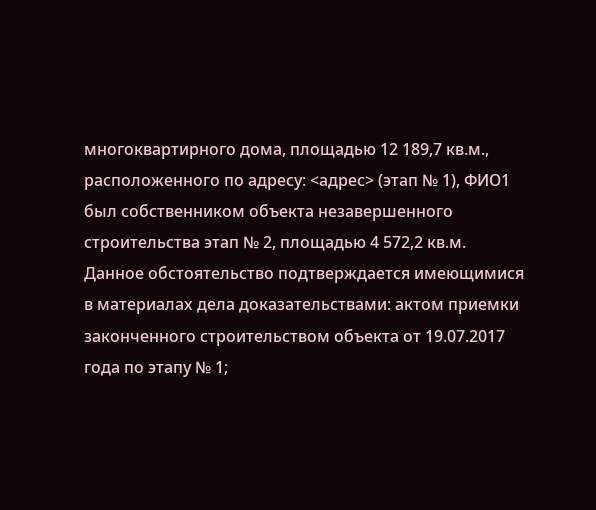многоквартирного дома, площадью 12 189,7 кв.м., расположенного по адресу: <адрес> (этап № 1), ФИО1 был собственником объекта незавершенного строительства этап № 2, площадью 4 572,2 кв.м.
Данное обстоятельство подтверждается имеющимися в материалах дела доказательствами: актом приемки законченного строительством объекта от 19.07.2017 года по этапу № 1;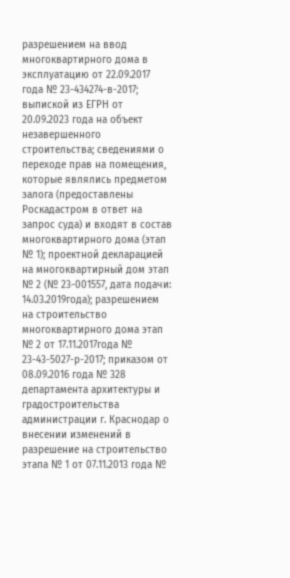разрешением на ввод многоквартирного дома в эксплуатацию от 22.09.2017 года № 23-434274-в-2017; выпиской из ЕГРН от 20.09.2023 года на объект незавершенного строительства; сведениями о переходе прав на помещения, которые являлись предметом залога (предоставлены Роскадастром в ответ на запрос суда) и входят в состав многоквартирного дома (этап № 1); проектной декларацией на многоквартирный дом этап № 2 (№ 23-001557, дата подачи: 14.03.2019года); разрешением на строительство многоквартирного дома этап № 2 от 17.11.2017года № 23-43-5027-р-2017; приказом от 08.09.2016 года № 328 департамента архитектуры и градостроительства администрации г. Краснодар о внесении изменений в разрешение на строительство этапа № 1 от 07.11.2013 года №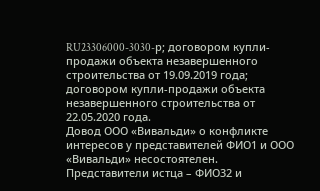RU23306000-3030-р; договором купли-продажи объекта незавершенного строительства от 19.09.2019 года; договором купли-продажи объекта незавершенного строительства от 22.05.2020 года.
Довод ООО «Вивальди» о конфликте интересов у представителей ФИО1 и ООО «Вивальди» несостоятелен.
Представители истца – ФИО32 и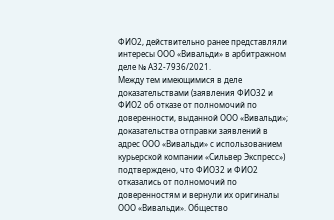ФИО2, действительно ранее представляли интересы ООО «Вивальди» в арбитражном деле № А32-7936/2021.
Между тем имеющимися в деле доказательствами (заявления ФИО32 и ФИО2 об отказе от полномочий по доверенности, выданной ООО «Вивальди»; доказательства отправки заявлений в адрес ООО «Вивальди» с использованием курьерской компании «Сильвер Экспресс») подтверждено, что ФИО32 и ФИО2 отказались от полномочий по доверенностям и вернули их оригиналы ООО «Вивальди». Общество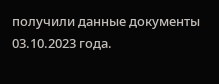получили данные документы 03.10.2023 года.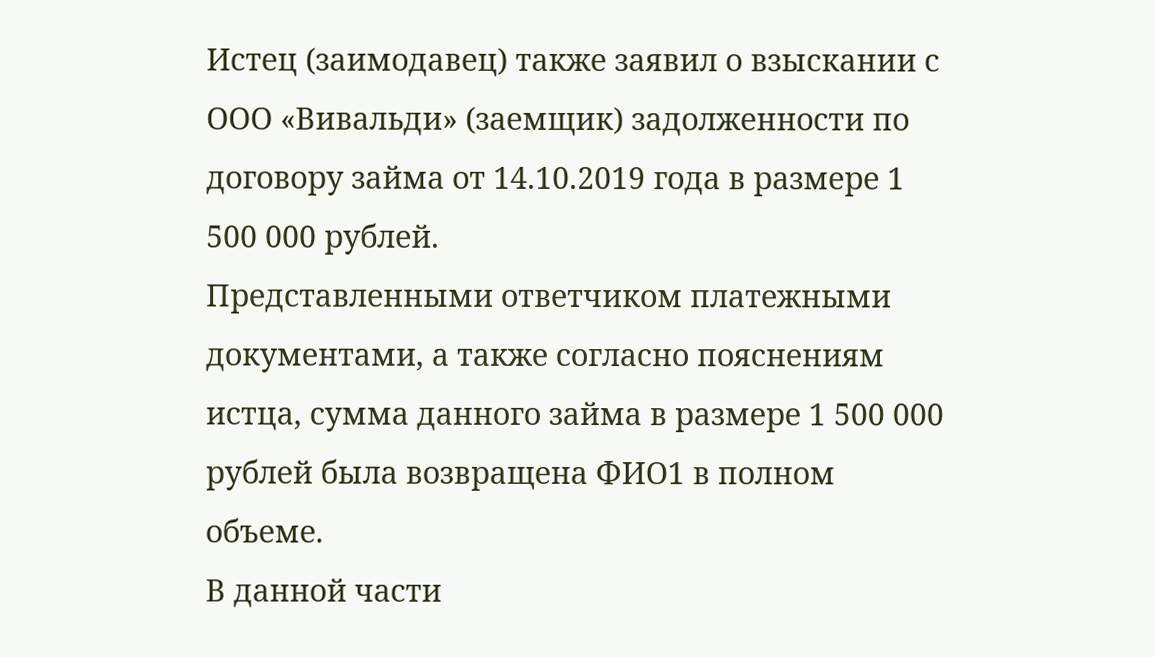Истец (заимодавец) также заявил о взыскании с ООО «Вивальди» (заемщик) задолженности по договору займа от 14.10.2019 года в размере 1 500 000 рублей.
Представленными ответчиком платежными документами, а также согласно пояснениям истца, сумма данного займа в размере 1 500 000 рублей была возвращена ФИО1 в полном объеме.
В данной части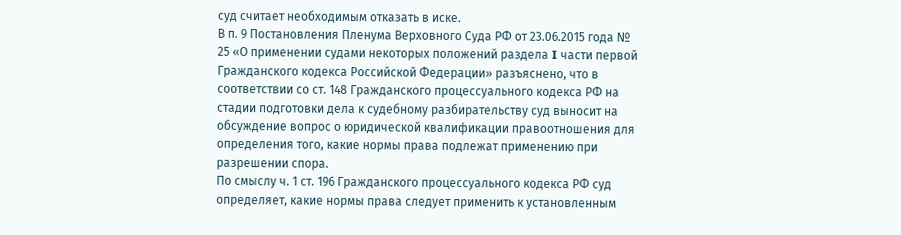суд считает необходимым отказать в иске.
В п. 9 Постановления Пленума Верховного Суда РФ от 23.06.2015 года № 25 «О применении судами некоторых положений раздела I части первой Гражданского кодекса Российской Федерации» разъяснено, что в соответствии со ст. 148 Гражданского процессуального кодекса РФ на стадии подготовки дела к судебному разбирательству суд выносит на обсуждение вопрос о юридической квалификации правоотношения для определения того, какие нормы права подлежат применению при разрешении спора.
По смыслу ч. 1 ст. 196 Гражданского процессуального кодекса РФ суд определяет, какие нормы права следует применить к установленным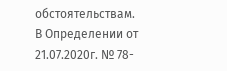обстоятельствам.
В Определении от 21.07.2020г. № 78-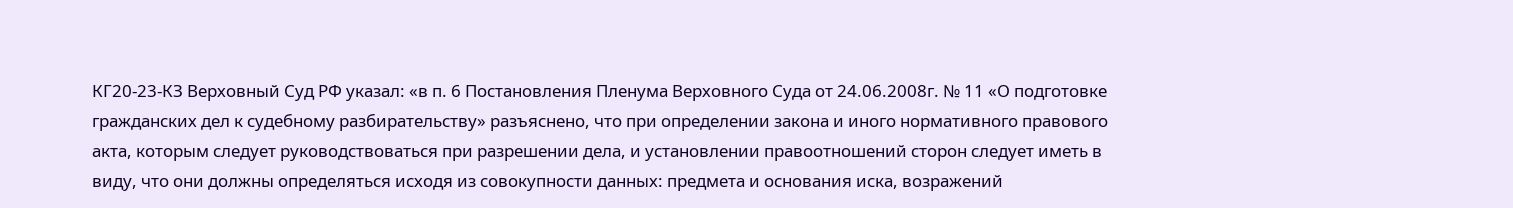КГ20-23-КЗ Верховный Суд РФ указал: «в п. 6 Постановления Пленума Верховного Суда от 24.06.2008г. № 11 «О подготовке гражданских дел к судебному разбирательству» разъяснено, что при определении закона и иного нормативного правового акта, которым следует руководствоваться при разрешении дела, и установлении правоотношений сторон следует иметь в виду, что они должны определяться исходя из совокупности данных: предмета и основания иска, возражений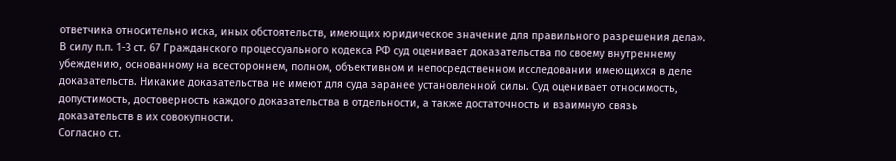ответчика относительно иска, иных обстоятельств, имеющих юридическое значение для правильного разрешения дела».
В силу п.п. 1-3 ст. 67 Гражданского процессуального кодекса РФ суд оценивает доказательства по своему внутреннему убеждению, основанному на всестороннем, полном, объективном и непосредственном исследовании имеющихся в деле доказательств. Никакие доказательства не имеют для суда заранее установленной силы. Суд оценивает относимость, допустимость, достоверность каждого доказательства в отдельности, а также достаточность и взаимную связь доказательств в их совокупности.
Согласно ст.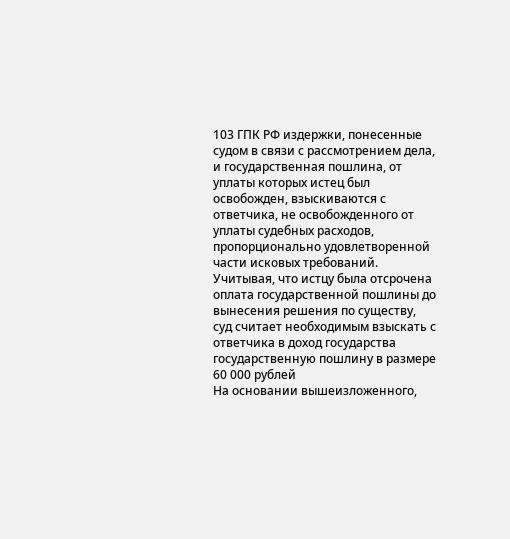103 ГПК РФ издержки, понесенные судом в связи с рассмотрением дела, и государственная пошлина, от уплаты которых истец был освобожден, взыскиваются с ответчика, не освобожденного от уплаты судебных расходов, пропорционально удовлетворенной части исковых требований. Учитывая, что истцу была отсрочена оплата государственной пошлины до вынесения решения по существу, суд считает необходимым взыскать с ответчика в доход государства государственную пошлину в размере 60 000 рублей
На основании вышеизложенного,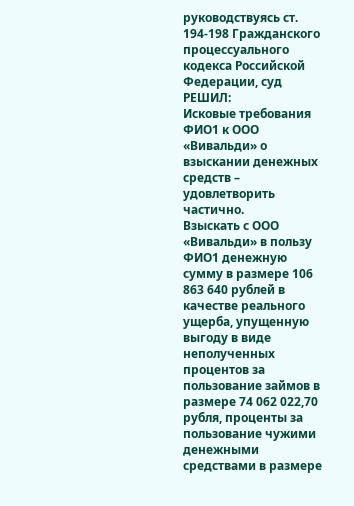руководствуясь ст. 194-198 Гражданского процессуального кодекса Российской Федерации, суд
РЕШИЛ:
Исковые требования ФИО1 к ООО «Вивальди» о взыскании денежных средств – удовлетворить частично.
Взыскать с ООО «Вивальди» в пользу ФИО1 денежную сумму в размере 106 863 640 рублей в качестве реального ущерба, упущенную выгоду в виде неполученных процентов за пользование займов в размере 74 062 022,70 рубля, проценты за пользование чужими денежными средствами в размере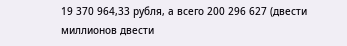19 370 964,33 рубля, а всего 200 296 627 (двести миллионов двести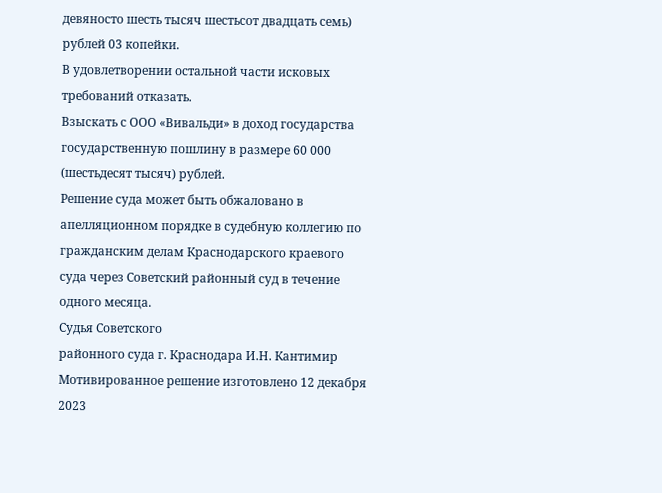девяносто шесть тысяч шестьсот двадцать семь) рублей 03 копейки.
В удовлетворении остальной части исковых требований отказать.
Взыскать с ООО «Вивальди» в доход государства государственную пошлину в размере 60 000 (шестьдесят тысяч) рублей.
Решение суда может быть обжаловано в апелляционном порядке в судебную коллегию по гражданским делам Краснодарского краевого суда через Советский районный суд в течение одного месяца.
Судья Советского
районного суда г. Краснодара И.Н. Кантимир
Мотивированное решение изготовлено 12 декабря 2023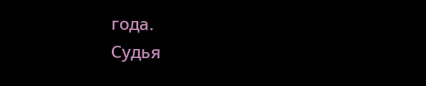года.
Судья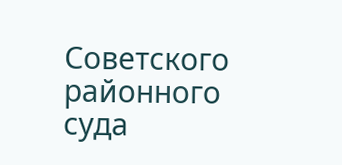Советского
районного суда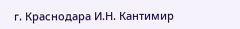г. Краснодара И.Н. Кантимир